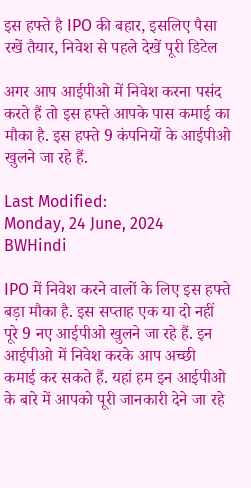इस हफ्ते है IPO की बहार, इसलिए पैसा रखें तैयार, निवेश से पहले देखें पूरी डिटेल

अगर आप आईपीओ में निवेश करना पसंद करते हैं तो इस हफ्ते आपके पास कमाई का मौका है. इस हफ्ते 9 कंपनियों के आईपीओ खुलने जा रहे हैं.

Last Modified:
Monday, 24 June, 2024
BWHindi

IPO में निवेश करने वालों के लिए इस हफ्ते बड़ा मौका है. इस सप्ताह एक या दो नहीं पूरे 9 नए आईपीओ खुलने जा रहे हैं. इन आईपीओ में निवेश करके आप अच्छी कमाई कर सकते हैं. यहां हम इन आईपीओ के बारे में आपको पूरी जानकारी देने जा रहे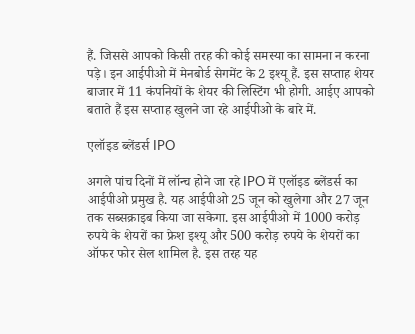हैं. जिससे आपको किसी तरह की कोई समस्या का सामना न करना पड़े। इन आईपीओ में मेनबोर्ड सेगमेंट के 2 इश्यू हैं. इस सप्ताह शेयर बाजार में 11 कंपनियों के शेयर की लिस्टिंग भी होगी. आईए आपको बताते हैं इस सप्ताह खुलने जा रहे आईपीओ के बारे में.

एलॉइड ब्लेंडर्स IPO

अगले पांच दिनों में लॉन्च होने जा रहे IPO में एलॉइड ब्लेंडर्स का आईपीओ प्रमुख है. यह आईपीओ 25 जून को खुलेगा और 27 जून तक सब्सक्राइब किया जा सकेगा. इस आईपीओ में 1000 करोड़ रुपये के शेयरों का फ्रेश इश्यू और 500 करोड़ रुपये के शेयरों का ऑफर फोर सेल शामिल है. इस तरह यह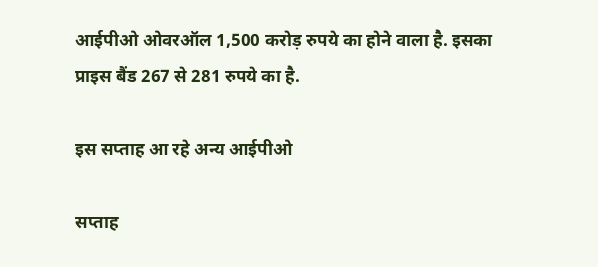आईपीओ ओवरऑल 1,500 करोड़ रुपये का होने वाला है. इसका प्राइस बैंड 267 से 281 रुपये का है.

इस सप्ताह आ रहे अन्य आईपीओ

सप्ताह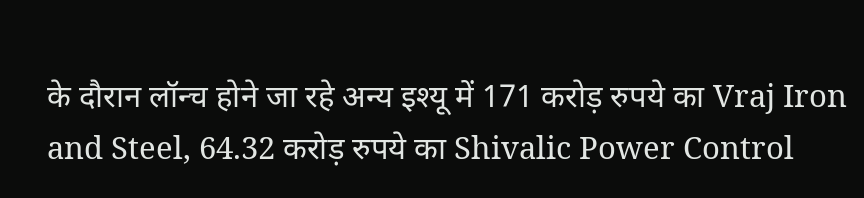के दौरान लॉन्च होने जा रहे अन्य इश्यू में 171 करोड़ रुपये का Vraj Iron and Steel, 64.32 करोड़ रुपये का Shivalic Power Control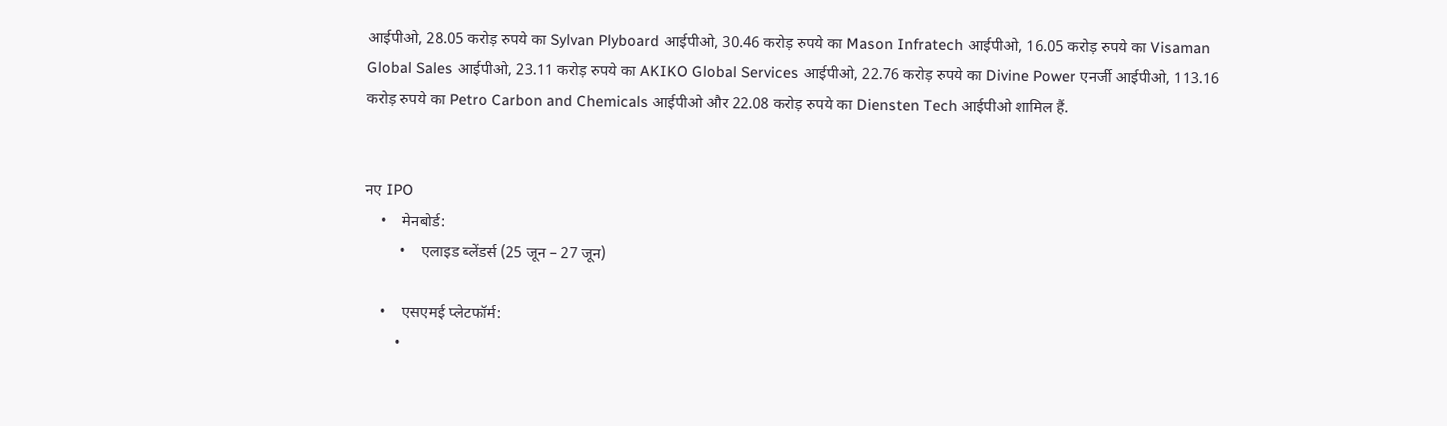आईपीओ, 28.05 करोड़ रुपये का Sylvan Plyboard आईपीओ, 30.46 करोड़ रुपये का Mason Infratech आईपीओ, 16.05 करोड़ रुपये का Visaman Global Sales आईपीओ, 23.11 करोड़ रुपये का AKIKO Global Services आईपीओ, 22.76 करोड़ रुपये का Divine Power एनर्जी आईपीओ, 113.16 करोड़ रुपये का Petro Carbon and Chemicals आईपीओ और 22.08 करोड़ रुपये का Diensten Tech आईपीओ शामिल हैं.


नए IPO
    •    मेनबोर्ड:
         •    एलाइड ब्लेंडर्स (25 जून – 27 जून)

    •    एसएमई प्लेटफॉर्म:
        •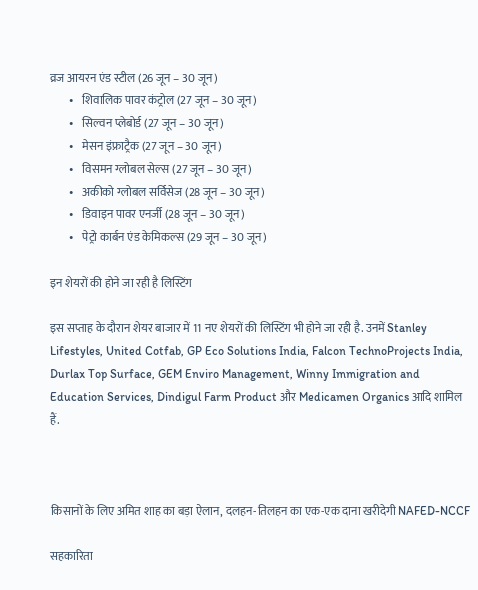व्रज आयरन एंड स्टील (26 जून – 30 जून)
        •    शिवालिक पावर कंट्रोल (27 जून – 30 जून)
        •    सिल्वन प्लेबोर्ड (27 जून – 30 जून)
        •    मेसन इंफ्राट्रैक (27 जून – 30 जून)
        •    विसमन ग्लोबल सेल्स (27 जून – 30 जून)
        •    अकीको ग्लोबल सर्विसेज (28 जून – 30 जून)
        •    डिवाइन पावर एनर्जी (28 जून – 30 जून)
        •    पेट्रो कार्बन एंड केमिकल्स (29 जून – 30 जून)

इन शेयरों की होने जा रही है लिस्टिंग

इस सप्ताह के दौरान शेयर बाजार में 11 नए शेयरों की लिस्टिंग भी होने जा रही है. उनमें Stanley Lifestyles, United Cotfab, GP Eco Solutions India, Falcon TechnoProjects India, Durlax Top Surface, GEM Enviro Management, Winny Immigration and Education Services, Dindigul Farm Product और Medicamen Organics आदि शामिल हैं.



किसानों के लिए अमित शाह का बड़ा ऐलान, दलहन-तिलहन का एक-एक दाना खरीदेगी NAFED-NCCF

सहकारिता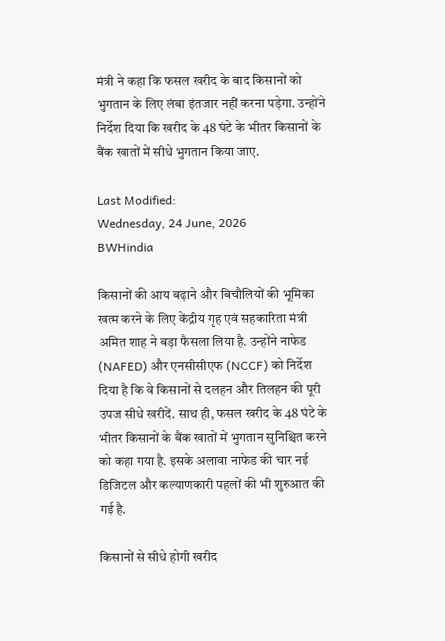मंत्री ने कहा कि फसल खरीद के बाद किसानों को भुगतान के लिए लंबा इंतजार नहीं करना पड़ेगा. उन्होंने निर्देश दिया कि खरीद के 48 घंटे के भीतर किसानों के बैंक खातों में सीधे भुगतान किया जाए.

Last Modified:
Wednesday, 24 June, 2026
BWHindia

किसानों की आय बढ़ाने और बिचौलियों की भूमिका खत्म करने के लिए केंद्रीय गृह एवं सहकारिता मंत्री अमित शाह ने बड़ा फैसला लिया है. उन्होंने नाफेड (NAFED) और एनसीसीएफ (NCCF) को निर्देश दिया है कि वे किसानों से दलहन और तिलहन की पूरी उपज सीधे खरीदें. साथ ही, फसल खरीद के 48 घंटे के भीतर किसानों के बैंक खातों में भुगतान सुनिश्चित करने को कहा गया है. इसके अलावा नाफेड की चार नई डिजिटल और कल्याणकारी पहलों की भी शुरुआत की गई है.

किसानों से सीधे होगी खरीद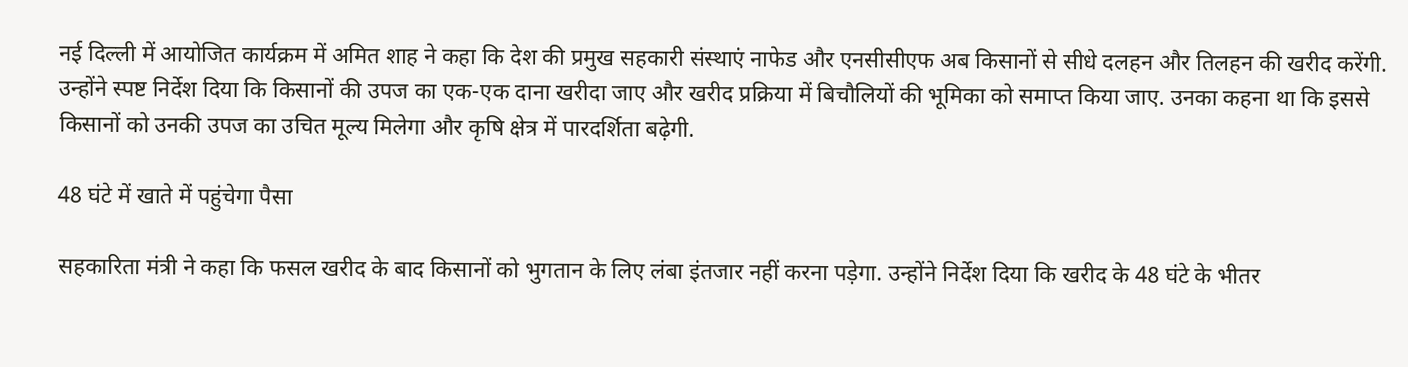नई दिल्ली में आयोजित कार्यक्रम में अमित शाह ने कहा कि देश की प्रमुख सहकारी संस्थाएं नाफेड और एनसीसीएफ अब किसानों से सीधे दलहन और तिलहन की खरीद करेंगी. उन्होंने स्पष्ट निर्देश दिया कि किसानों की उपज का एक-एक दाना खरीदा जाए और खरीद प्रक्रिया में बिचौलियों की भूमिका को समाप्त किया जाए. उनका कहना था कि इससे किसानों को उनकी उपज का उचित मूल्य मिलेगा और कृषि क्षेत्र में पारदर्शिता बढ़ेगी.

48 घंटे में खाते में पहुंचेगा पैसा

सहकारिता मंत्री ने कहा कि फसल खरीद के बाद किसानों को भुगतान के लिए लंबा इंतजार नहीं करना पड़ेगा. उन्होंने निर्देश दिया कि खरीद के 48 घंटे के भीतर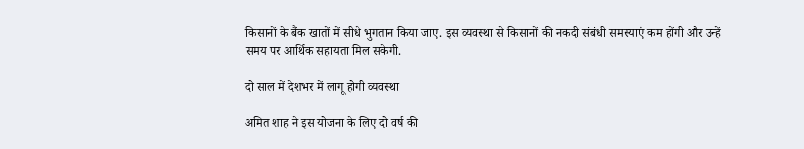किसानों के बैंक खातों में सीधे भुगतान किया जाए. इस व्यवस्था से किसानों की नकदी संबंधी समस्याएं कम होंगी और उन्हें समय पर आर्थिक सहायता मिल सकेगी.

दो साल में देशभर में लागू होगी व्यवस्था

अमित शाह ने इस योजना के लिए दो वर्ष की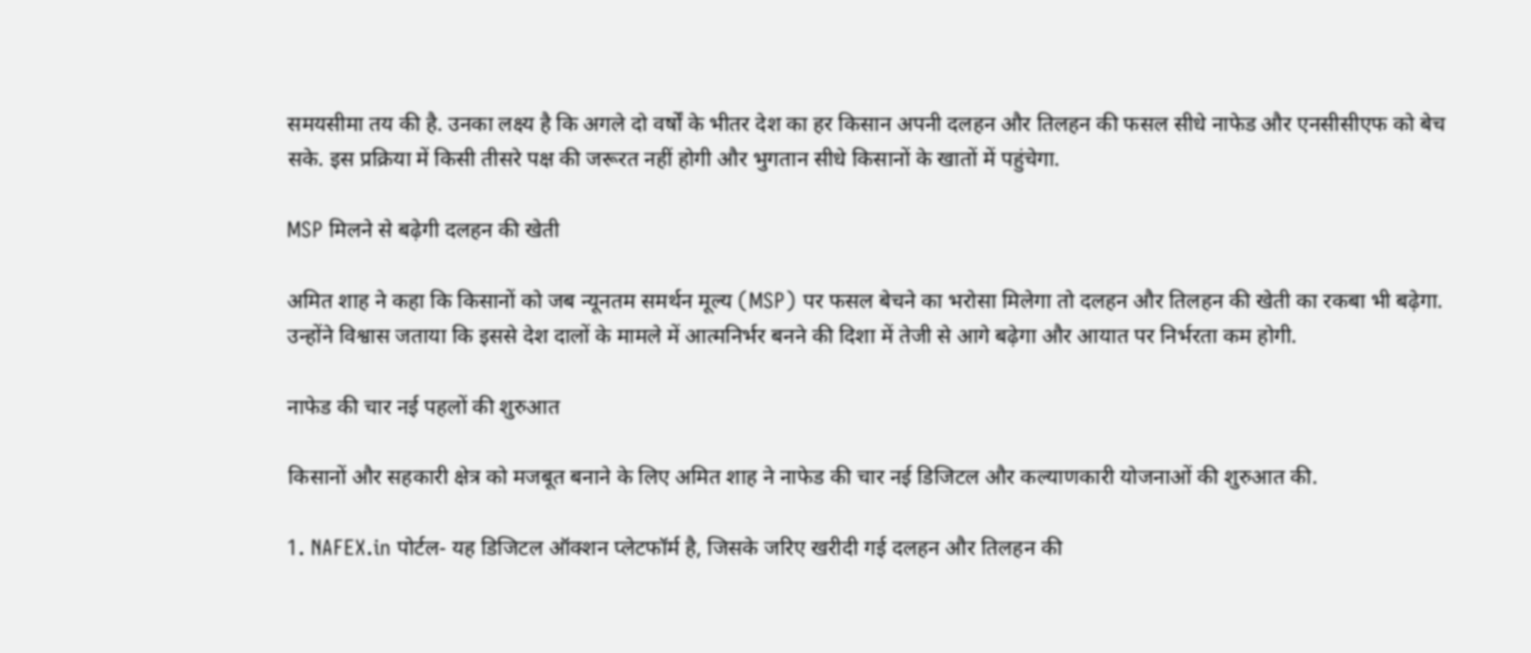समयसीमा तय की है. उनका लक्ष्य है कि अगले दो वर्षों के भीतर देश का हर किसान अपनी दलहन और तिलहन की फसल सीधे नाफेड और एनसीसीएफ को बेच सके. इस प्रक्रिया में किसी तीसरे पक्ष की जरूरत नहीं होगी और भुगतान सीधे किसानों के खातों में पहुंचेगा.

MSP मिलने से बढ़ेगी दलहन की खेती

अमित शाह ने कहा कि किसानों को जब न्यूनतम समर्थन मूल्य (MSP) पर फसल बेचने का भरोसा मिलेगा तो दलहन और तिलहन की खेती का रकबा भी बढ़ेगा. उन्होंने विश्वास जताया कि इससे देश दालों के मामले में आत्मनिर्भर बनने की दिशा में तेजी से आगे बढ़ेगा और आयात पर निर्भरता कम होगी.

नाफेड की चार नई पहलों की शुरुआत

किसानों और सहकारी क्षेत्र को मजबूत बनाने के लिए अमित शाह ने नाफेड की चार नई डिजिटल और कल्याणकारी योजनाओं की शुरुआत की.

1. NAFEX.in पोर्टल- यह डिजिटल ऑक्शन प्लेटफॉर्म है, जिसके जरिए खरीदी गई दलहन और तिलहन की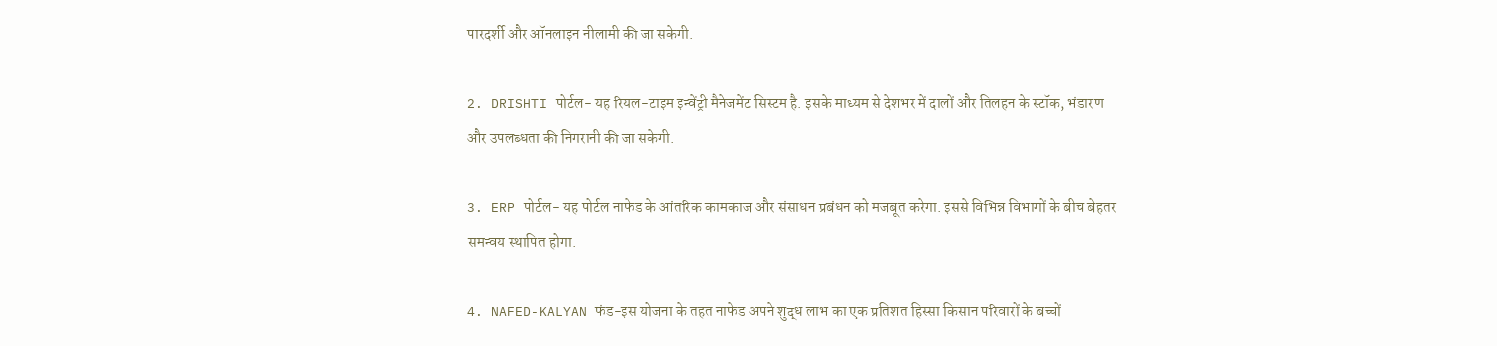पारदर्शी और ऑनलाइन नीलामी की जा सकेगी.

2. DRISHTI पोर्टल- यह रियल-टाइम इन्वेंट्री मैनेजमेंट सिस्टम है. इसके माध्यम से देशभर में दालों और तिलहन के स्टॉक, भंडारण और उपलब्धता की निगरानी की जा सकेगी.

3. ERP पोर्टल- यह पोर्टल नाफेड के आंतरिक कामकाज और संसाधन प्रबंधन को मजबूत करेगा. इससे विभिन्न विभागों के बीच बेहतर समन्वय स्थापित होगा.

4. NAFED-KALYAN फंड-इस योजना के तहत नाफेड अपने शुद्ध लाभ का एक प्रतिशत हिस्सा किसान परिवारों के बच्चों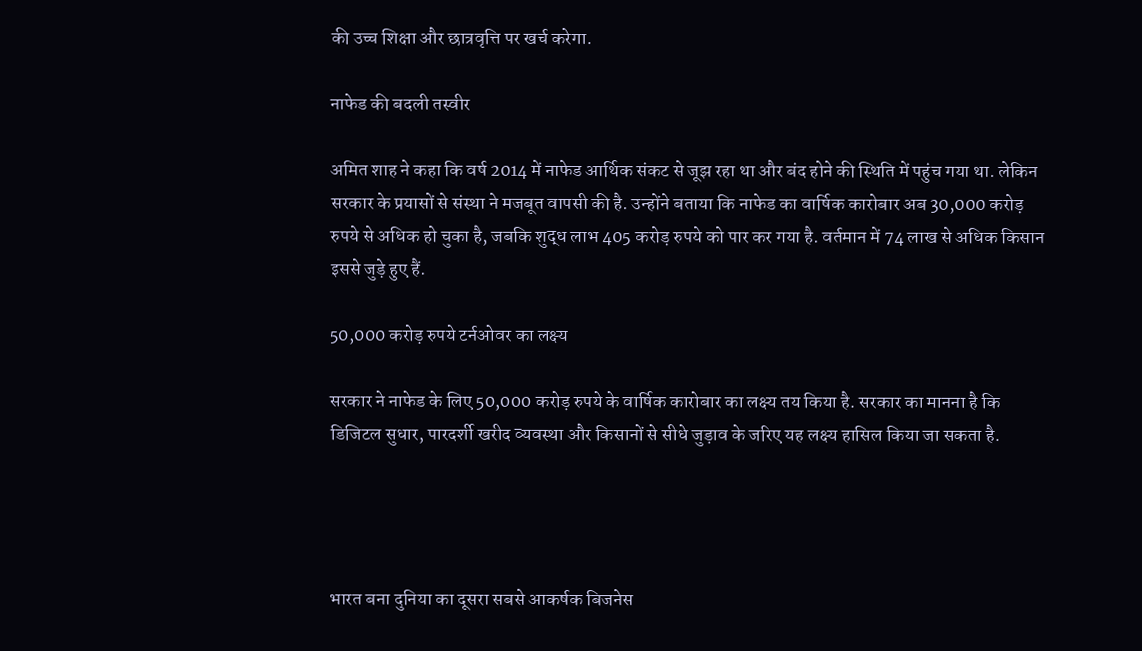की उच्च शिक्षा और छात्रवृत्ति पर खर्च करेगा.

नाफेड की बदली तस्वीर

अमित शाह ने कहा कि वर्ष 2014 में नाफेड आर्थिक संकट से जूझ रहा था और बंद होने की स्थिति में पहुंच गया था. लेकिन सरकार के प्रयासों से संस्था ने मजबूत वापसी की है. उन्होंने बताया कि नाफेड का वार्षिक कारोबार अब 30,000 करोड़ रुपये से अधिक हो चुका है, जबकि शुद्ध लाभ 405 करोड़ रुपये को पार कर गया है. वर्तमान में 74 लाख से अधिक किसान इससे जुड़े हुए हैं.

50,000 करोड़ रुपये टर्नओवर का लक्ष्य

सरकार ने नाफेड के लिए 50,000 करोड़ रुपये के वार्षिक कारोबार का लक्ष्य तय किया है. सरकार का मानना है कि डिजिटल सुधार, पारदर्शी खरीद व्यवस्था और किसानों से सीधे जुड़ाव के जरिए यह लक्ष्य हासिल किया जा सकता है.




भारत बना दुनिया का दूसरा सबसे आकर्षक बिजनेस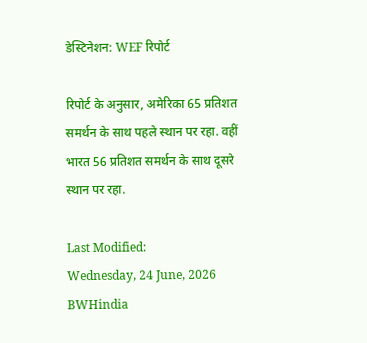डेस्टिनेशन: WEF रिपोर्ट

रिपोर्ट के अनुसार, अमेरिका 65 प्रतिशत समर्थन के साथ पहले स्थान पर रहा. वहीं भारत 56 प्रतिशत समर्थन के साथ दूसरे स्थान पर रहा.

Last Modified:
Wednesday, 24 June, 2026
BWHindia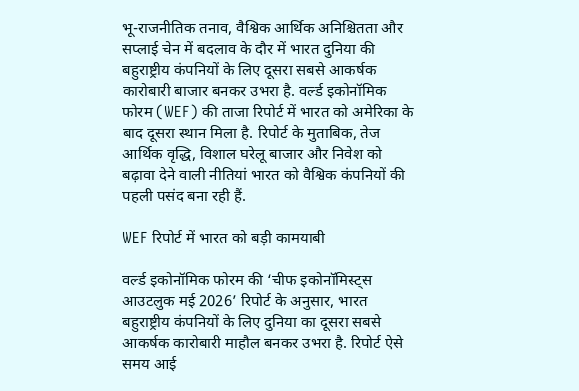भू-राजनीतिक तनाव, वैश्विक आर्थिक अनिश्चितता और सप्लाई चेन में बदलाव के दौर में भारत दुनिया की बहुराष्ट्रीय कंपनियों के लिए दूसरा सबसे आकर्षक कारोबारी बाजार बनकर उभरा है. वर्ल्ड इकोनॉमिक फोरम (WEF) की ताजा रिपोर्ट में भारत को अमेरिका के बाद दूसरा स्थान मिला है. रिपोर्ट के मुताबिक, तेज आर्थिक वृद्धि, विशाल घरेलू बाजार और निवेश को बढ़ावा देने वाली नीतियां भारत को वैश्विक कंपनियों की पहली पसंद बना रही हैं.

WEF रिपोर्ट में भारत को बड़ी कामयाबी

वर्ल्ड इकोनॉमिक फोरम की ‘चीफ इकोनॉमिस्ट्स आउटलुक मई 2026’ रिपोर्ट के अनुसार, भारत बहुराष्ट्रीय कंपनियों के लिए दुनिया का दूसरा सबसे आकर्षक कारोबारी माहौल बनकर उभरा है. रिपोर्ट ऐसे समय आई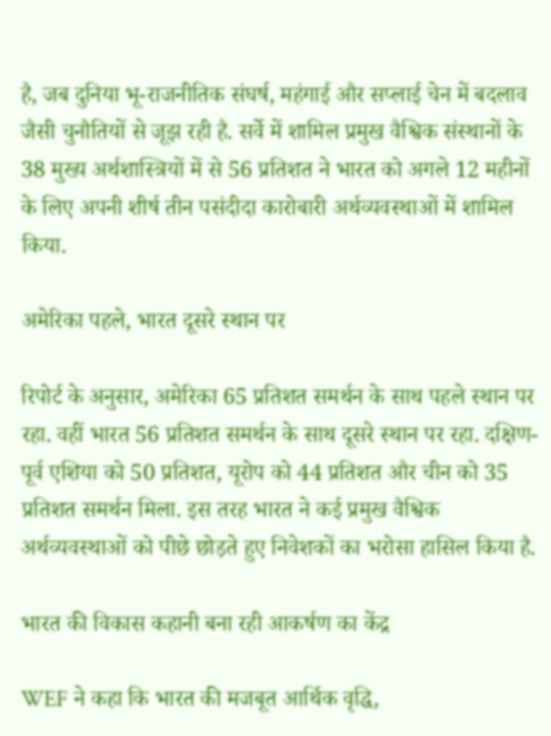है, जब दुनिया भू-राजनीतिक संघर्ष, महंगाई और सप्लाई चेन में बदलाव जैसी चुनौतियों से जूझ रही है. सर्वे में शामिल प्रमुख वैश्विक संस्थानों के 38 मुख्य अर्थशास्त्रियों में से 56 प्रतिशत ने भारत को अगले 12 महीनों के लिए अपनी शीर्ष तीन पसंदीदा कारोबारी अर्थव्यवस्थाओं में शामिल किया.

अमेरिका पहले, भारत दूसरे स्थान पर

रिपोर्ट के अनुसार, अमेरिका 65 प्रतिशत समर्थन के साथ पहले स्थान पर रहा. वहीं भारत 56 प्रतिशत समर्थन के साथ दूसरे स्थान पर रहा. दक्षिण-पूर्व एशिया को 50 प्रतिशत, यूरोप को 44 प्रतिशत और चीन को 35 प्रतिशत समर्थन मिला. इस तरह भारत ने कई प्रमुख वैश्विक अर्थव्यवस्थाओं को पीछे छोड़ते हुए निवेशकों का भरोसा हासिल किया है.

भारत की विकास कहानी बना रही आकर्षण का केंद्र

WEF ने कहा कि भारत की मजबूत आर्थिक वृद्धि,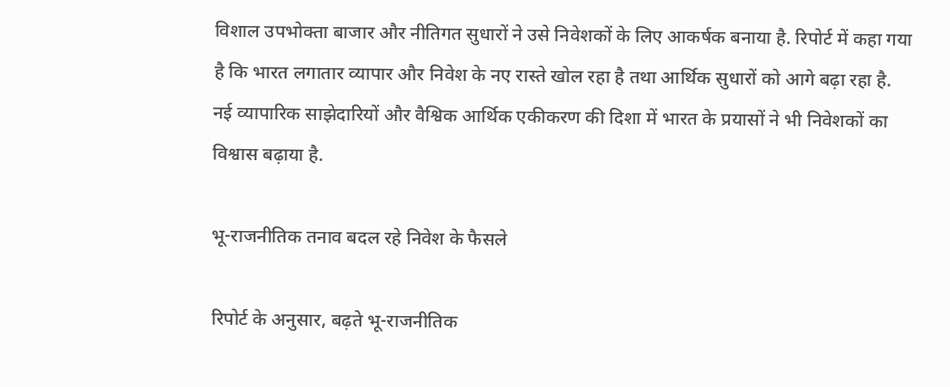विशाल उपभोक्ता बाजार और नीतिगत सुधारों ने उसे निवेशकों के लिए आकर्षक बनाया है. रिपोर्ट में कहा गया है कि भारत लगातार व्यापार और निवेश के नए रास्ते खोल रहा है तथा आर्थिक सुधारों को आगे बढ़ा रहा है. नई व्यापारिक साझेदारियों और वैश्विक आर्थिक एकीकरण की दिशा में भारत के प्रयासों ने भी निवेशकों का विश्वास बढ़ाया है.

भू-राजनीतिक तनाव बदल रहे निवेश के फैसले

रिपोर्ट के अनुसार, बढ़ते भू-राजनीतिक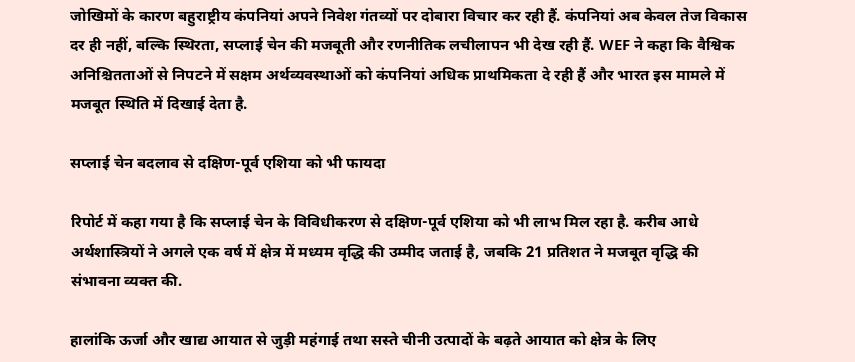जोखिमों के कारण बहुराष्ट्रीय कंपनियां अपने निवेश गंतव्यों पर दोबारा विचार कर रही हैं. कंपनियां अब केवल तेज विकास दर ही नहीं, बल्कि स्थिरता, सप्लाई चेन की मजबूती और रणनीतिक लचीलापन भी देख रही हैं. WEF ने कहा कि वैश्विक अनिश्चितताओं से निपटने में सक्षम अर्थव्यवस्थाओं को कंपनियां अधिक प्राथमिकता दे रही हैं और भारत इस मामले में मजबूत स्थिति में दिखाई देता है.

सप्लाई चेन बदलाव से दक्षिण-पूर्व एशिया को भी फायदा

रिपोर्ट में कहा गया है कि सप्लाई चेन के विविधीकरण से दक्षिण-पूर्व एशिया को भी लाभ मिल रहा है. करीब आधे अर्थशास्त्रियों ने अगले एक वर्ष में क्षेत्र में मध्यम वृद्धि की उम्मीद जताई है, जबकि 21 प्रतिशत ने मजबूत वृद्धि की संभावना व्यक्त की.

हालांकि ऊर्जा और खाद्य आयात से जुड़ी महंगाई तथा सस्ते चीनी उत्पादों के बढ़ते आयात को क्षेत्र के लिए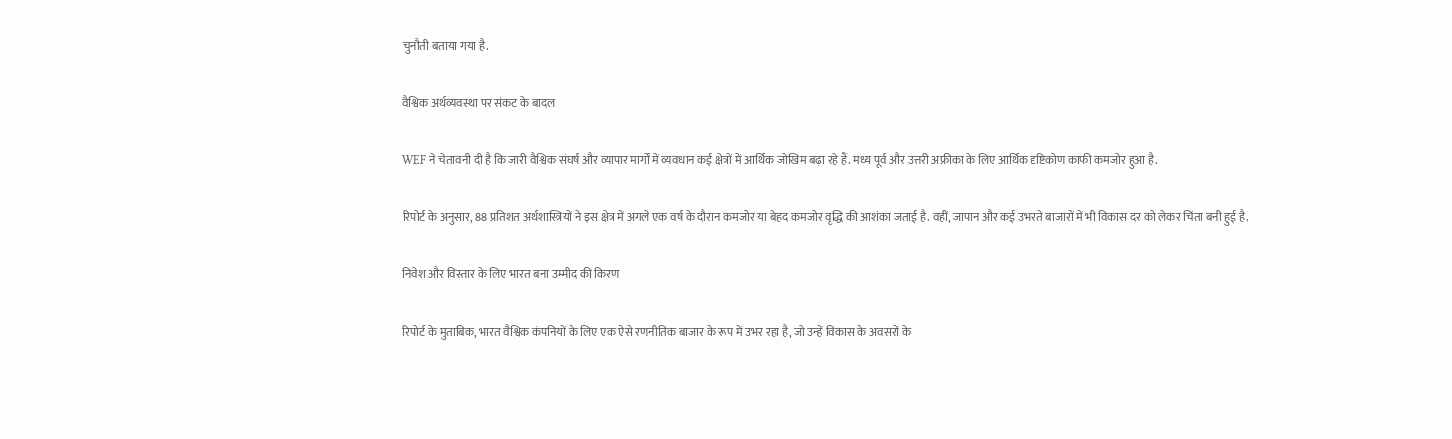चुनौती बताया गया है.

वैश्विक अर्थव्यवस्था पर संकट के बादल

WEF ने चेतावनी दी है कि जारी वैश्विक संघर्ष और व्यापार मार्गों में व्यवधान कई क्षेत्रों में आर्थिक जोखिम बढ़ा रहे हैं. मध्य पूर्व और उत्तरी अफ्रीका के लिए आर्थिक दृष्टिकोण काफी कमजोर हुआ है.

रिपोर्ट के अनुसार, 88 प्रतिशत अर्थशास्त्रियों ने इस क्षेत्र में अगले एक वर्ष के दौरान कमजोर या बेहद कमजोर वृद्धि की आशंका जताई है. वहीं, जापान और कई उभरते बाजारों में भी विकास दर को लेकर चिंता बनी हुई है.

निवेश और विस्तार के लिए भारत बना उम्मीद की किरण

रिपोर्ट के मुताबिक, भारत वैश्विक कंपनियों के लिए एक ऐसे रणनीतिक बाजार के रूप में उभर रहा है, जो उन्हें विकास के अवसरों के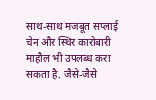साथ-साथ मजबूत सप्लाई चेन और स्थिर कारोबारी माहौल भी उपलब्ध करा सकता है. जैसे-जैसे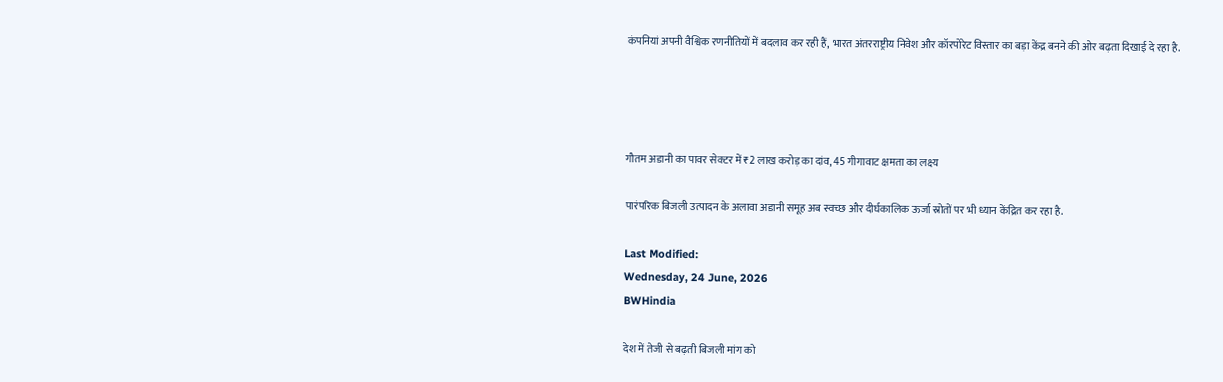कंपनियां अपनी वैश्विक रणनीतियों में बदलाव कर रही हैं, भारत अंतरराष्ट्रीय निवेश और कॉरपोरेट विस्तार का बड़ा केंद्र बनने की ओर बढ़ता दिखाई दे रहा है.




गौतम अडानी का पावर सेक्टर में ₹2 लाख करोड़ का दांव, 45 गीगावाट क्षमता का लक्ष्य

पारंपरिक बिजली उत्पादन के अलावा अडानी समूह अब स्वच्छ और दीर्घकालिक ऊर्जा स्रोतों पर भी ध्यान केंद्रित कर रहा है.

Last Modified:
Wednesday, 24 June, 2026
BWHindia

देश में तेजी से बढ़ती बिजली मांग को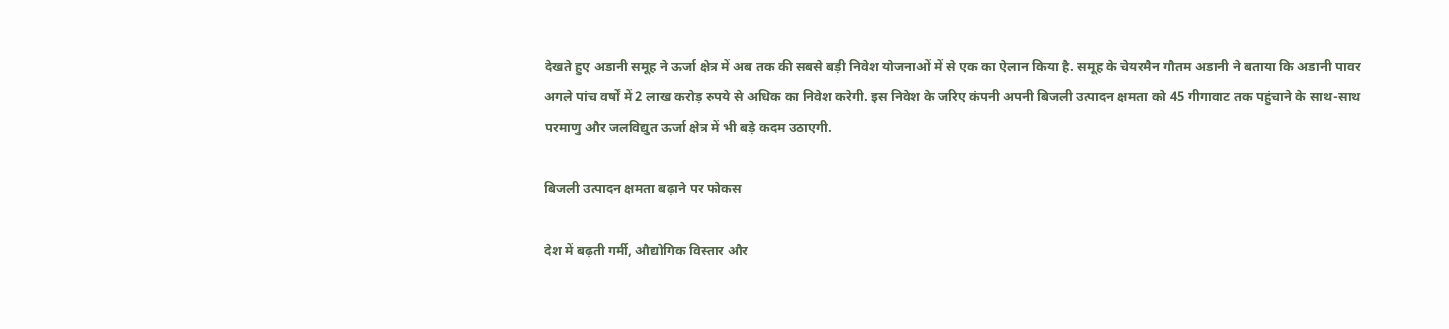देखते हुए अडानी समूह ने ऊर्जा क्षेत्र में अब तक की सबसे बड़ी निवेश योजनाओं में से एक का ऐलान किया है. समूह के चेयरमैन गौतम अडानी ने बताया कि अडानी पावर अगले पांच वर्षों में 2 लाख करोड़ रुपये से अधिक का निवेश करेगी. इस निवेश के जरिए कंपनी अपनी बिजली उत्पादन क्षमता को 45 गीगावाट तक पहुंचाने के साथ-साथ परमाणु और जलविद्युत ऊर्जा क्षेत्र में भी बड़े कदम उठाएगी.

बिजली उत्पादन क्षमता बढ़ाने पर फोकस

देश में बढ़ती गर्मी, औद्योगिक विस्तार और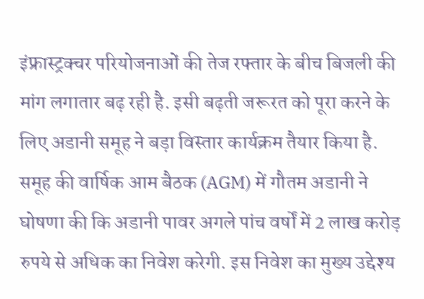इंफ्रास्ट्रक्चर परियोजनाओं की तेज रफ्तार के बीच बिजली की मांग लगातार बढ़ रही है. इसी बढ़ती जरूरत को पूरा करने के लिए अडानी समूह ने बड़ा विस्तार कार्यक्रम तैयार किया है. समूह की वार्षिक आम बैठक (AGM) में गौतम अडानी ने घोषणा की कि अडानी पावर अगले पांच वर्षों में 2 लाख करोड़ रुपये से अधिक का निवेश करेगी. इस निवेश का मुख्य उद्देश्य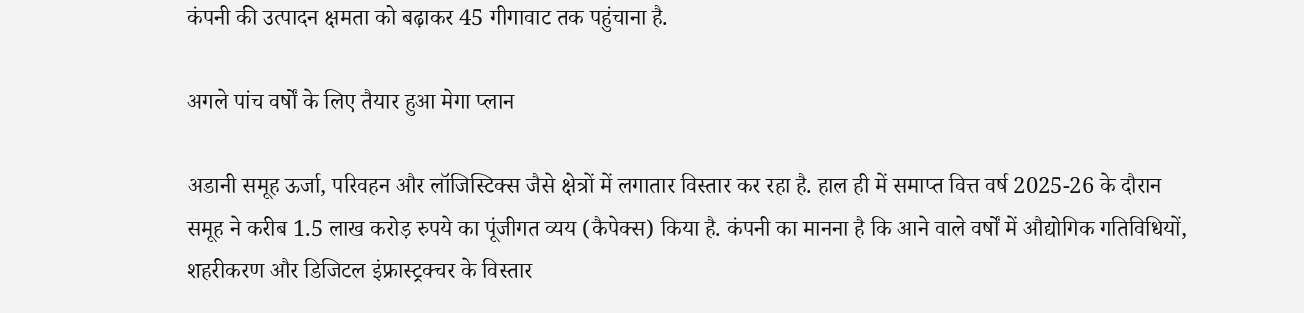कंपनी की उत्पादन क्षमता को बढ़ाकर 45 गीगावाट तक पहुंचाना है.

अगले पांच वर्षों के लिए तैयार हुआ मेगा प्लान

अडानी समूह ऊर्जा, परिवहन और लॉजिस्टिक्स जैसे क्षेत्रों में लगातार विस्तार कर रहा है. हाल ही में समाप्त वित्त वर्ष 2025-26 के दौरान समूह ने करीब 1.5 लाख करोड़ रुपये का पूंजीगत व्यय (कैपेक्स) किया है. कंपनी का मानना है कि आने वाले वर्षों में औद्योगिक गतिविधियों, शहरीकरण और डिजिटल इंफ्रास्ट्रक्चर के विस्तार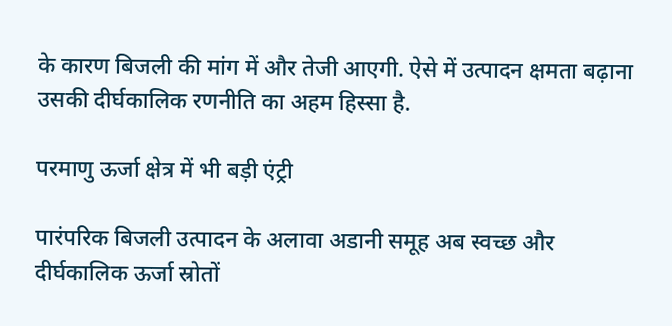के कारण बिजली की मांग में और तेजी आएगी. ऐसे में उत्पादन क्षमता बढ़ाना उसकी दीर्घकालिक रणनीति का अहम हिस्सा है.

परमाणु ऊर्जा क्षेत्र में भी बड़ी एंट्री

पारंपरिक बिजली उत्पादन के अलावा अडानी समूह अब स्वच्छ और दीर्घकालिक ऊर्जा स्रोतों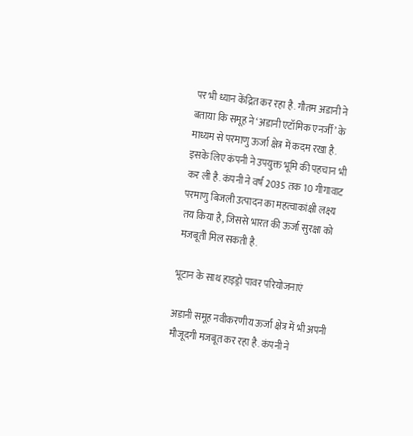पर भी ध्यान केंद्रित कर रहा है. गौतम अडानी ने बताया कि समूह ने ‘अडानी एटॉमिक एनर्जी’ के माध्यम से परमाणु ऊर्जा क्षेत्र में कदम रखा है. इसके लिए कंपनी ने उपयुक्त भूमि की पहचान भी कर ली है. कंपनी ने वर्ष 2035 तक 10 गीगावाट परमाणु बिजली उत्पादन का महत्वाकांक्षी लक्ष्य तय किया है, जिससे भारत की ऊर्जा सुरक्षा को मजबूती मिल सकती है.

भूटान के साथ हाइड्रो पावर परियोजनाएं

अडानी समूह नवीकरणीय ऊर्जा क्षेत्र में भी अपनी मौजूदगी मजबूत कर रहा है. कंपनी ने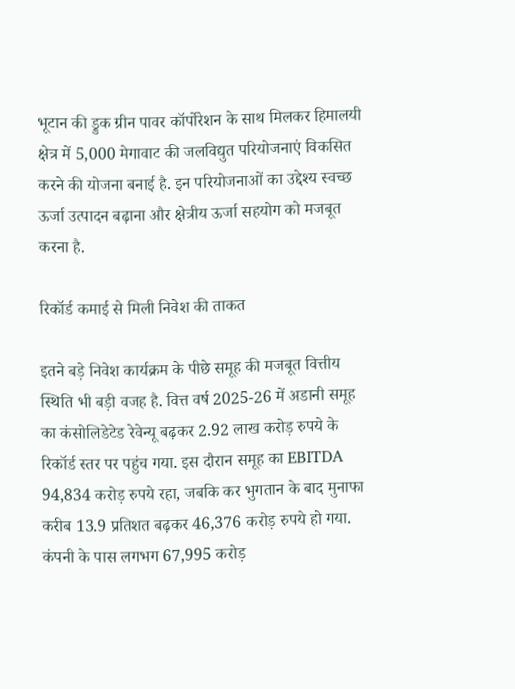भूटान की ड्रुक ग्रीन पावर कॉर्पोरेशन के साथ मिलकर हिमालयी क्षेत्र में 5,000 मेगावाट की जलविद्युत परियोजनाएं विकसित करने की योजना बनाई है. इन परियोजनाओं का उद्देश्य स्वच्छ ऊर्जा उत्पादन बढ़ाना और क्षेत्रीय ऊर्जा सहयोग को मजबूत करना है.

रिकॉर्ड कमाई से मिली निवेश की ताकत

इतने बड़े निवेश कार्यक्रम के पीछे समूह की मजबूत वित्तीय स्थिति भी बड़ी वजह है. वित्त वर्ष 2025-26 में अडानी समूह का कंसोलिडेटेड रेवेन्यू बढ़कर 2.92 लाख करोड़ रुपये के रिकॉर्ड स्तर पर पहुंच गया. इस दौरान समूह का EBITDA 94,834 करोड़ रुपये रहा, जबकि कर भुगतान के बाद मुनाफा करीब 13.9 प्रतिशत बढ़कर 46,376 करोड़ रुपये हो गया. कंपनी के पास लगभग 67,995 करोड़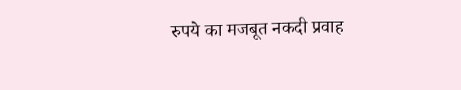रुपये का मजबूत नकदी प्रवाह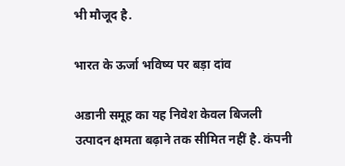भी मौजूद है.

भारत के ऊर्जा भविष्य पर बड़ा दांव

अडानी समूह का यह निवेश केवल बिजली उत्पादन क्षमता बढ़ाने तक सीमित नहीं है. कंपनी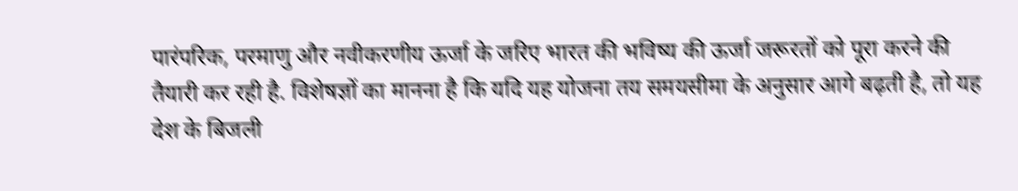पारंपरिक, परमाणु और नवीकरणीय ऊर्जा के जरिए भारत की भविष्य की ऊर्जा जरूरतों को पूरा करने की तैयारी कर रही है. विशेषज्ञों का मानना है कि यदि यह योजना तय समयसीमा के अनुसार आगे बढ़ती है, तो यह देश के बिजली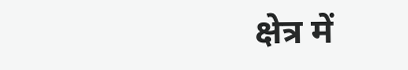क्षेत्र में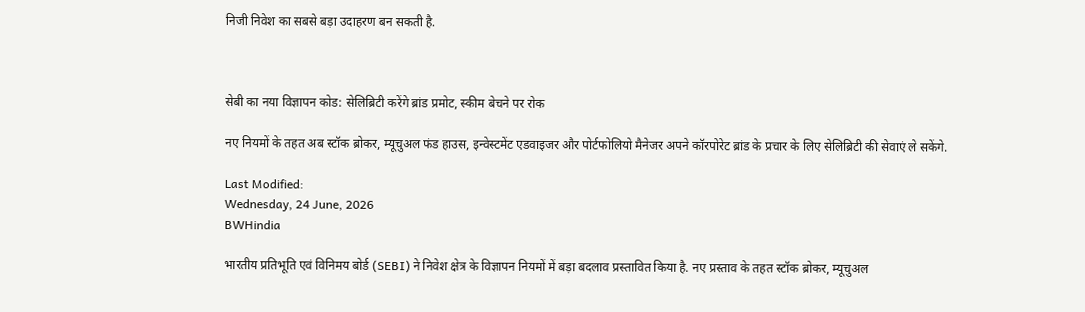निजी निवेश का सबसे बड़ा उदाहरण बन सकती है.



सेबी का नया विज्ञापन कोड: सेलिब्रिटी करेंगे ब्रांड प्रमोट, स्कीम बेचने पर रोक

नए नियमों के तहत अब स्टॉक ब्रोकर, म्यूचुअल फंड हाउस, इन्वेस्टमेंट एडवाइजर और पोर्टफोलियो मैनेजर अपने कॉरपोरेट ब्रांड के प्रचार के लिए सेलिब्रिटी की सेवाएं ले सकेंगे.

Last Modified:
Wednesday, 24 June, 2026
BWHindia

भारतीय प्रतिभूति एवं विनिमय बोर्ड (SEBI) ने निवेश क्षेत्र के विज्ञापन नियमों में बड़ा बदलाव प्रस्तावित किया है. नए प्रस्ताव के तहत स्टॉक ब्रोकर, म्यूचुअल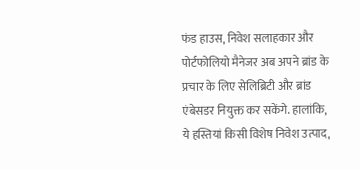फंड हाउस, निवेश सलाहकार और पोर्टफोलियो मैनेजर अब अपने ब्रांड के प्रचार के लिए सेलिब्रिटी और ब्रांड एंबेसडर नियुक्त कर सकेंगे. हालांकि, ये हस्तियां किसी विशेष निवेश उत्पाद,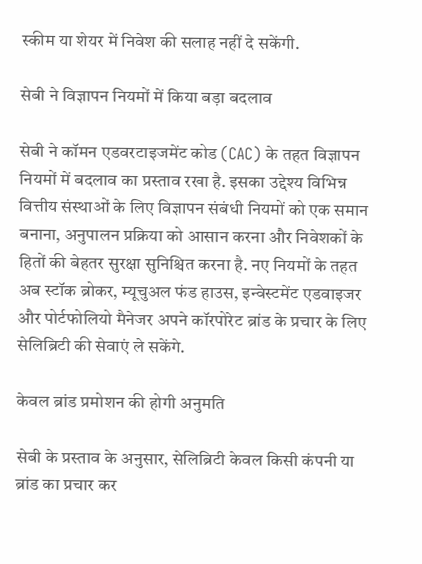स्कीम या शेयर में निवेश की सलाह नहीं दे सकेंगी.

सेबी ने विज्ञापन नियमों में किया बड़ा बदलाव

सेबी ने कॉमन एडवरटाइजमेंट कोड (CAC) के तहत विज्ञापन नियमों में बदलाव का प्रस्ताव रखा है. इसका उद्देश्य विभिन्न वित्तीय संस्थाओं के लिए विज्ञापन संबंधी नियमों को एक समान बनाना, अनुपालन प्रक्रिया को आसान करना और निवेशकों के हितों की बेहतर सुरक्षा सुनिश्चित करना है. नए नियमों के तहत अब स्टॉक ब्रोकर, म्यूचुअल फंड हाउस, इन्वेस्टमेंट एडवाइजर और पोर्टफोलियो मैनेजर अपने कॉरपोरेट ब्रांड के प्रचार के लिए सेलिब्रिटी की सेवाएं ले सकेंगे.

केवल ब्रांड प्रमोशन की होगी अनुमति

सेबी के प्रस्ताव के अनुसार, सेलिब्रिटी केवल किसी कंपनी या ब्रांड का प्रचार कर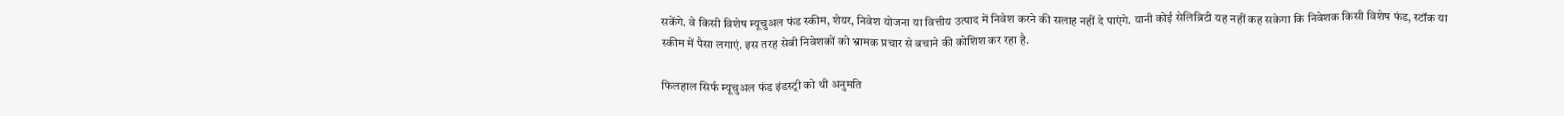सकेंगे. वे किसी विशेष म्यूचुअल फंड स्कीम, शेयर, निवेश योजना या वित्तीय उत्पाद में निवेश करने की सलाह नहीं दे पाएंगे. यानी कोई सेलिब्रिटी यह नहीं कह सकेगा कि निवेशक किसी विशेष फंड, स्टॉक या स्कीम में पैसा लगाएं. इस तरह सेबी निवेशकों को भ्रामक प्रचार से बचाने की कोशिश कर रहा है.

फिलहाल सिर्फ म्यूचुअल फंड इंडस्ट्री को थी अनुमति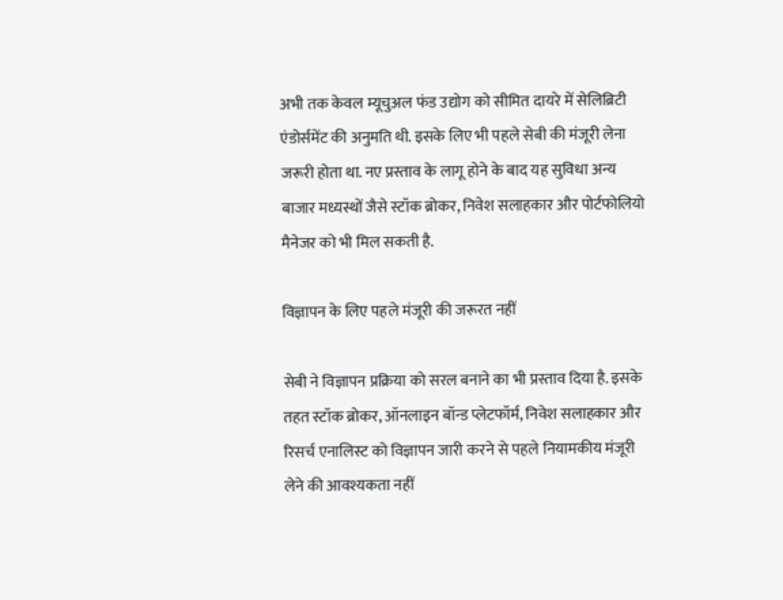अभी तक केवल म्यूचुअल फंड उद्योग को सीमित दायरे में सेलिब्रिटी एंडोर्समेंट की अनुमति थी. इसके लिए भी पहले सेबी की मंजूरी लेना जरूरी होता था. नए प्रस्ताव के लागू होने के बाद यह सुविधा अन्य बाजार मध्यस्थों जैसे स्टॉक ब्रोकर, निवेश सलाहकार और पोर्टफोलियो मैनेजर को भी मिल सकती है.

विज्ञापन के लिए पहले मंजूरी की जरूरत नहीं

सेबी ने विज्ञापन प्रक्रिया को सरल बनाने का भी प्रस्ताव दिया है. इसके तहत स्टॉक ब्रोकर, ऑनलाइन बॉन्ड प्लेटफॉर्म, निवेश सलाहकार और रिसर्च एनालिस्ट को विज्ञापन जारी करने से पहले नियामकीय मंजूरी लेने की आवश्यकता नहीं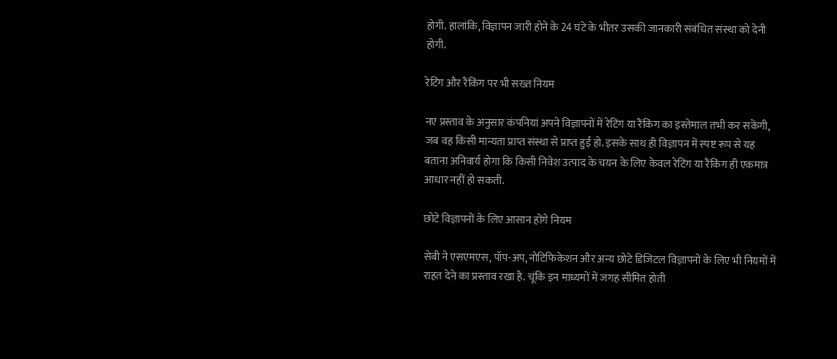होगी. हालांकि, विज्ञापन जारी होने के 24 घंटे के भीतर उसकी जानकारी संबंधित संस्था को देनी होगी.

रेटिंग और रैंकिंग पर भी सख्त नियम

नए प्रस्ताव के अनुसार कंपनियां अपने विज्ञापनों में रेटिंग या रैंकिंग का इस्तेमाल तभी कर सकेंगी, जब वह किसी मान्यता प्राप्त संस्था से प्राप्त हुई हो. इसके साथ ही विज्ञापन में स्पष्ट रूप से यह बताना अनिवार्य होगा कि किसी निवेश उत्पाद के चयन के लिए केवल रेटिंग या रैंकिंग ही एकमात्र आधार नहीं हो सकती.

छोटे विज्ञापनों के लिए आसान होंगे नियम

सेबी ने एसएमएस, पॉप-अप, नोटिफिकेशन और अन्य छोटे डिजिटल विज्ञापनों के लिए भी नियमों में राहत देने का प्रस्ताव रखा है. चूंकि इन माध्यमों में जगह सीमित होती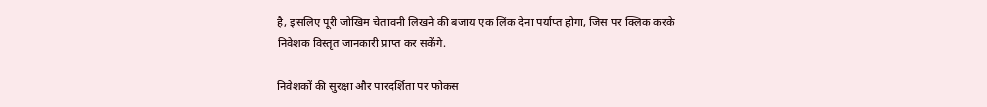है, इसलिए पूरी जोखिम चेतावनी लिखने की बजाय एक लिंक देना पर्याप्त होगा, जिस पर क्लिक करके निवेशक विस्तृत जानकारी प्राप्त कर सकेंगे.

निवेशकों की सुरक्षा और पारदर्शिता पर फोकस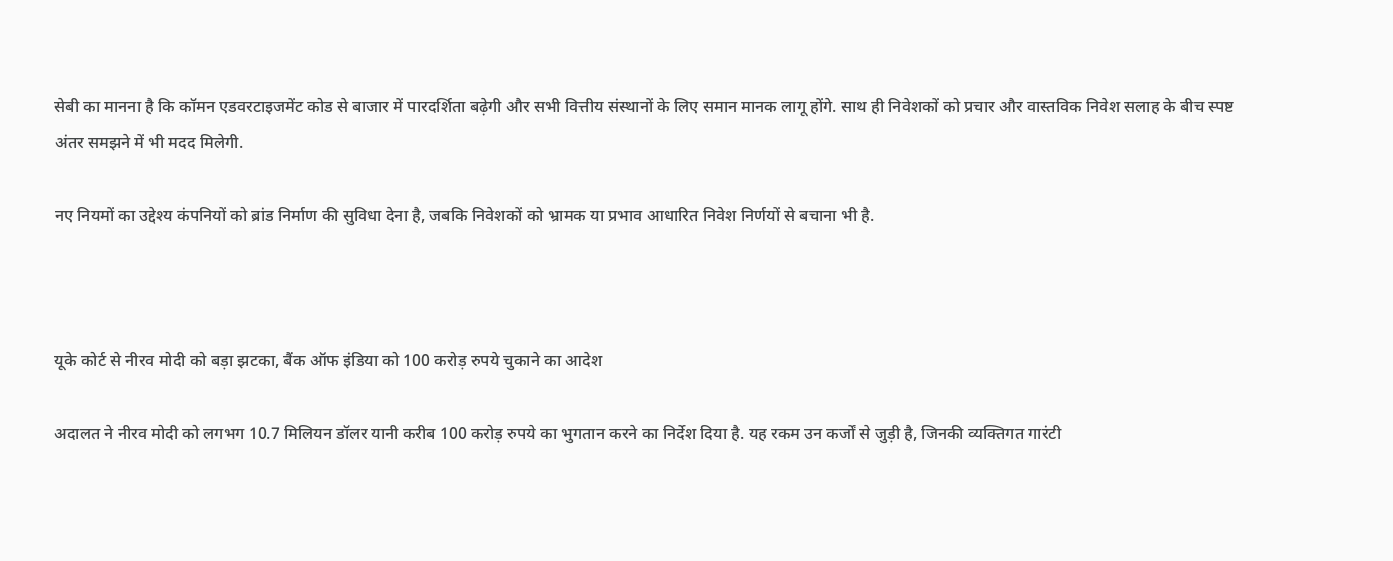सेबी का मानना है कि कॉमन एडवरटाइजमेंट कोड से बाजार में पारदर्शिता बढ़ेगी और सभी वित्तीय संस्थानों के लिए समान मानक लागू होंगे. साथ ही निवेशकों को प्रचार और वास्तविक निवेश सलाह के बीच स्पष्ट अंतर समझने में भी मदद मिलेगी.

नए नियमों का उद्देश्य कंपनियों को ब्रांड निर्माण की सुविधा देना है, जबकि निवेशकों को भ्रामक या प्रभाव आधारित निवेश निर्णयों से बचाना भी है.



यूके कोर्ट से नीरव मोदी को बड़ा झटका, बैंक ऑफ इंडिया को 100 करोड़ रुपये चुकाने का आदेश

अदालत ने नीरव मोदी को लगभग 10.7 मिलियन डॉलर यानी करीब 100 करोड़ रुपये का भुगतान करने का निर्देश दिया है. यह रकम उन कर्जों से जुड़ी है, जिनकी व्यक्तिगत गारंटी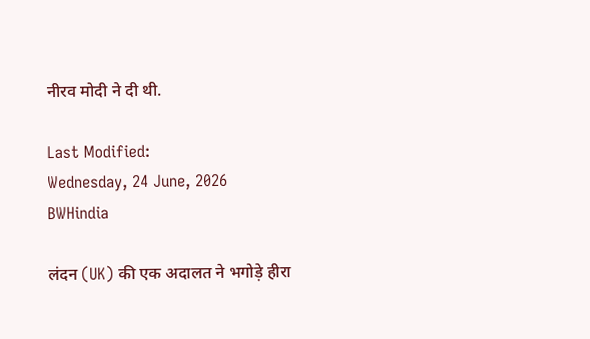नीरव मोदी ने दी थी.

Last Modified:
Wednesday, 24 June, 2026
BWHindia

लंदन (UK) की एक अदालत ने भगोड़े हीरा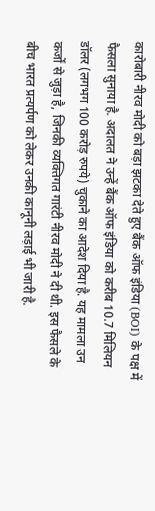कारोबारी नीरव मोदी को बड़ा झटका देते हुए बैंक ऑफ इंडिया (BOI) के पक्ष में फैसला सुनाया है. अदालत ने उन्हें बैंक ऑफ इंडिया को करीब 10.7 मिलियन डॉलर (लगभग 100 करोड़ रुपये) चुकाने का आदेश दिया है. यह मामला उन कर्जों से जुड़ा है, जिनकी व्यक्तिगत गारंटी नीरव मोदी ने दी थी. इस फैसले के बीच भारत प्रत्यर्पण को लेकर उनकी कानूनी लड़ाई भी जारी है.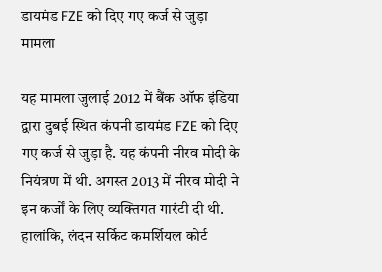डायमंड FZE को दिए गए कर्ज से जुड़ा मामला

यह मामला जुलाई 2012 में बैंक ऑफ इंडिया द्वारा दुबई स्थित कंपनी डायमंड FZE को दिए गए कर्ज से जुड़ा है. यह कंपनी नीरव मोदी के नियंत्रण में थी. अगस्त 2013 में नीरव मोदी ने इन कर्जों के लिए व्यक्तिगत गारंटी दी थी. हालांकि, लंदन सर्किट कमर्शियल कोर्ट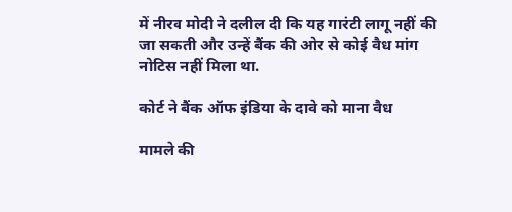में नीरव मोदी ने दलील दी कि यह गारंटी लागू नहीं की जा सकती और उन्हें बैंक की ओर से कोई वैध मांग नोटिस नहीं मिला था.

कोर्ट ने बैंक ऑफ इंडिया के दावे को माना वैध

मामले की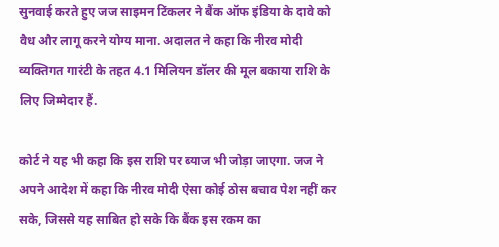सुनवाई करते हुए जज साइमन टिंकलर ने बैंक ऑफ इंडिया के दावे को वैध और लागू करने योग्य माना. अदालत ने कहा कि नीरव मोदी व्यक्तिगत गारंटी के तहत 4.1 मिलियन डॉलर की मूल बकाया राशि के लिए जिम्मेदार हैं.

कोर्ट ने यह भी कहा कि इस राशि पर ब्याज भी जोड़ा जाएगा. जज ने अपने आदेश में कहा कि नीरव मोदी ऐसा कोई ठोस बचाव पेश नहीं कर सके, जिससे यह साबित हो सके कि बैंक इस रकम का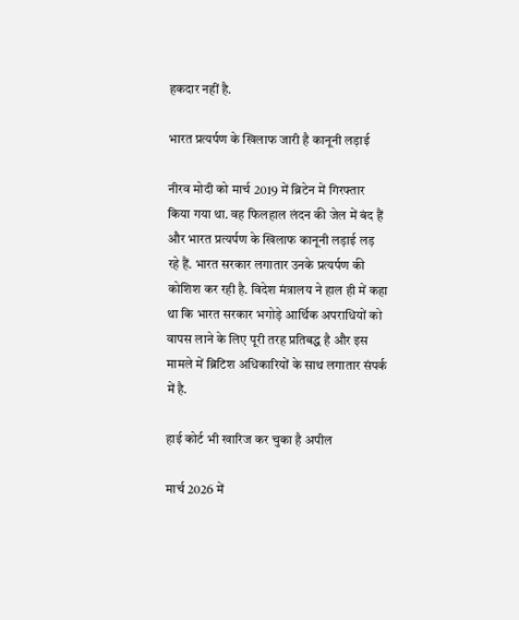हकदार नहीं है.

भारत प्रत्यर्पण के खिलाफ जारी है कानूनी लड़ाई

नीरव मोदी को मार्च 2019 में ब्रिटेन में गिरफ्तार किया गया था. वह फिलहाल लंदन की जेल में बंद हैं और भारत प्रत्यर्पण के खिलाफ कानूनी लड़ाई लड़ रहे हैं. भारत सरकार लगातार उनके प्रत्यर्पण की कोशिश कर रही है. विदेश मंत्रालय ने हाल ही में कहा था कि भारत सरकार भगोड़े आर्थिक अपराधियों को वापस लाने के लिए पूरी तरह प्रतिबद्ध है और इस मामले में ब्रिटिश अधिकारियों के साथ लगातार संपर्क में है.

हाई कोर्ट भी खारिज कर चुका है अपील

मार्च 2026 में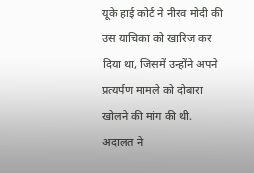यूके हाई कोर्ट ने नीरव मोदी की उस याचिका को खारिज कर दिया था, जिसमें उन्होंने अपने प्रत्यर्पण मामले को दोबारा खोलने की मांग की थी. अदालत ने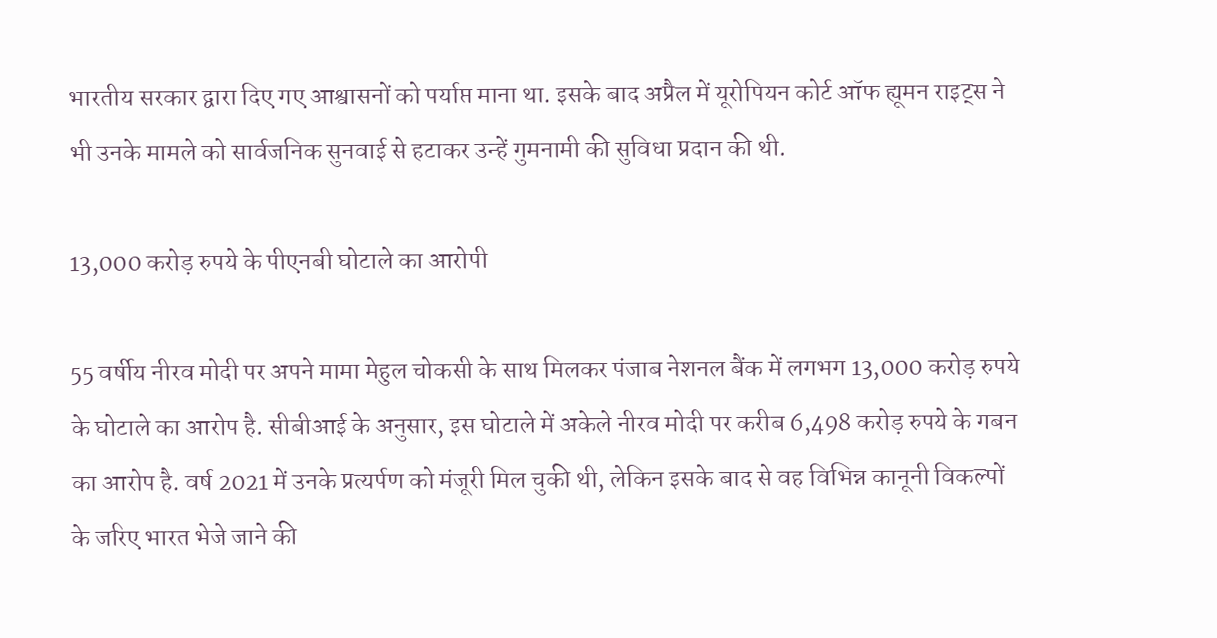भारतीय सरकार द्वारा दिए गए आश्वासनों को पर्याप्त माना था. इसके बाद अप्रैल में यूरोपियन कोर्ट ऑफ ह्यूमन राइट्स ने भी उनके मामले को सार्वजनिक सुनवाई से हटाकर उन्हें गुमनामी की सुविधा प्रदान की थी.

13,000 करोड़ रुपये के पीएनबी घोटाले का आरोपी

55 वर्षीय नीरव मोदी पर अपने मामा मेहुल चोकसी के साथ मिलकर पंजाब नेशनल बैंक में लगभग 13,000 करोड़ रुपये के घोटाले का आरोप है. सीबीआई के अनुसार, इस घोटाले में अकेले नीरव मोदी पर करीब 6,498 करोड़ रुपये के गबन का आरोप है. वर्ष 2021 में उनके प्रत्यर्पण को मंजूरी मिल चुकी थी, लेकिन इसके बाद से वह विभिन्न कानूनी विकल्पों के जरिए भारत भेजे जाने की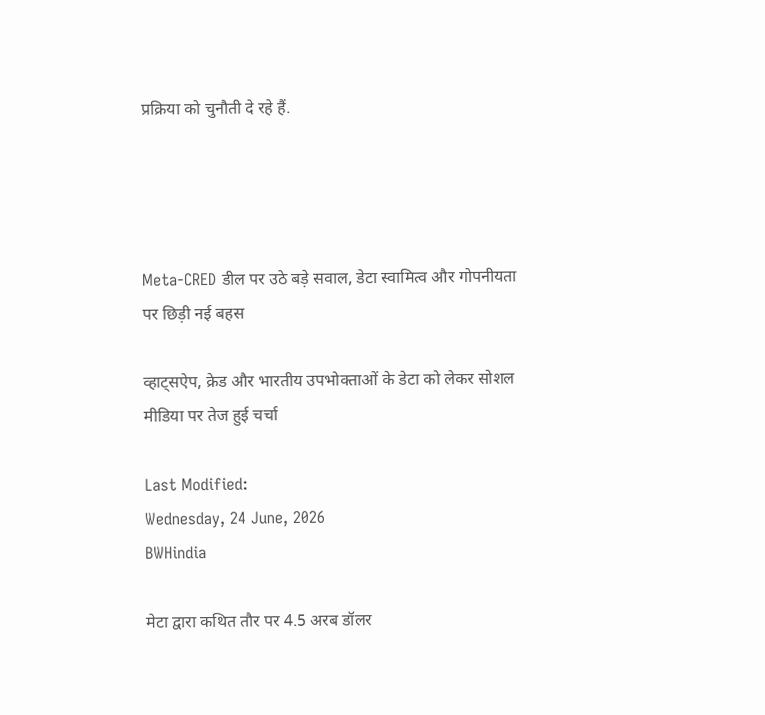प्रक्रिया को चुनौती दे रहे हैं.




Meta-CRED डील पर उठे बड़े सवाल, डेटा स्वामित्व और गोपनीयता पर छिड़ी नई बहस

व्हाट्सऐप, क्रेड और भारतीय उपभोक्ताओं के डेटा को लेकर सोशल मीडिया पर तेज हुई चर्चा

Last Modified:
Wednesday, 24 June, 2026
BWHindia

मेटा द्वारा कथित तौर पर 4.5 अरब डॉलर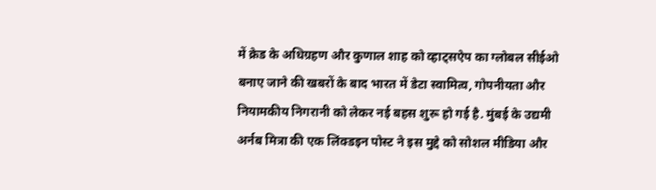में क्रेड के अधिग्रहण और कुणाल शाह को व्हाट्सऐप का ग्लोबल सीईओ बनाए जाने की खबरों के बाद भारत में डेटा स्वामित्व, गोपनीयता और नियामकीय निगरानी को लेकर नई बहस शुरू हो गई है. मुंबई के उद्यमी अर्नब मित्रा की एक लिंक्डइन पोस्ट ने इस मुद्दे को सोशल मीडिया और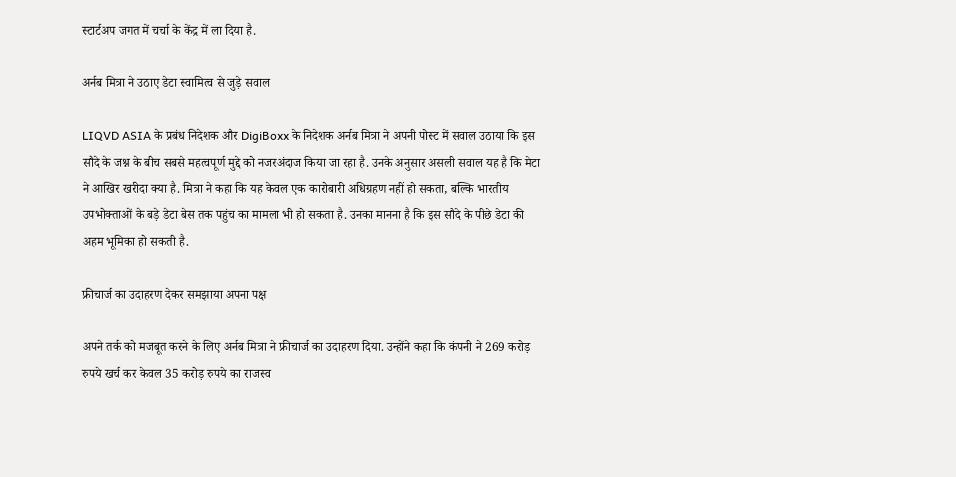स्टार्टअप जगत में चर्चा के केंद्र में ला दिया है.

अर्नब मित्रा ने उठाए डेटा स्वामित्व से जुड़े सवाल

LIQVD ASIA के प्रबंध निदेशक और DigiBoxx के निदेशक अर्नब मित्रा ने अपनी पोस्ट में सवाल उठाया कि इस सौदे के जश्न के बीच सबसे महत्वपूर्ण मुद्दे को नजरअंदाज किया जा रहा है. उनके अनुसार असली सवाल यह है कि मेटा ने आखिर खरीदा क्या है. मित्रा ने कहा कि यह केवल एक कारोबारी अधिग्रहण नहीं हो सकता, बल्कि भारतीय उपभोक्ताओं के बड़े डेटा बेस तक पहुंच का मामला भी हो सकता है. उनका मानना है कि इस सौदे के पीछे डेटा की अहम भूमिका हो सकती है.

फ्रीचार्ज का उदाहरण देकर समझाया अपना पक्ष

अपने तर्क को मजबूत करने के लिए अर्नब मित्रा ने फ्रीचार्ज का उदाहरण दिया. उन्होंने कहा कि कंपनी ने 269 करोड़ रुपये खर्च कर केवल 35 करोड़ रुपये का राजस्व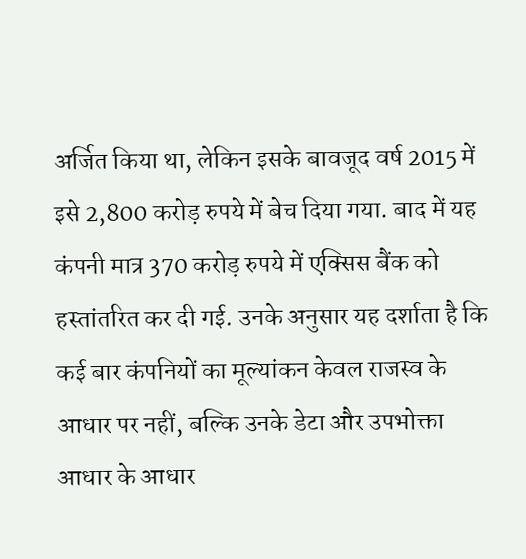अर्जित किया था, लेकिन इसके बावजूद वर्ष 2015 में इसे 2,800 करोड़ रुपये में बेच दिया गया. बाद में यह कंपनी मात्र 370 करोड़ रुपये में एक्सिस बैंक को हस्तांतरित कर दी गई. उनके अनुसार यह दर्शाता है कि कई बार कंपनियों का मूल्यांकन केवल राजस्व के आधार पर नहीं, बल्कि उनके डेटा और उपभोक्ता आधार के आधार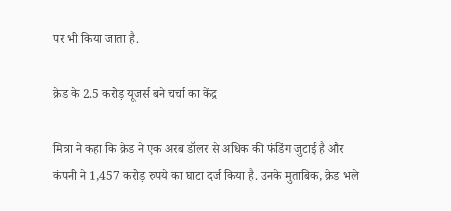पर भी किया जाता है.

क्रेड के 2.5 करोड़ यूजर्स बने चर्चा का केंद्र

मित्रा ने कहा कि क्रेड ने एक अरब डॉलर से अधिक की फंडिंग जुटाई है और कंपनी ने 1,457 करोड़ रुपये का घाटा दर्ज किया है. उनके मुताबिक, क्रेड भले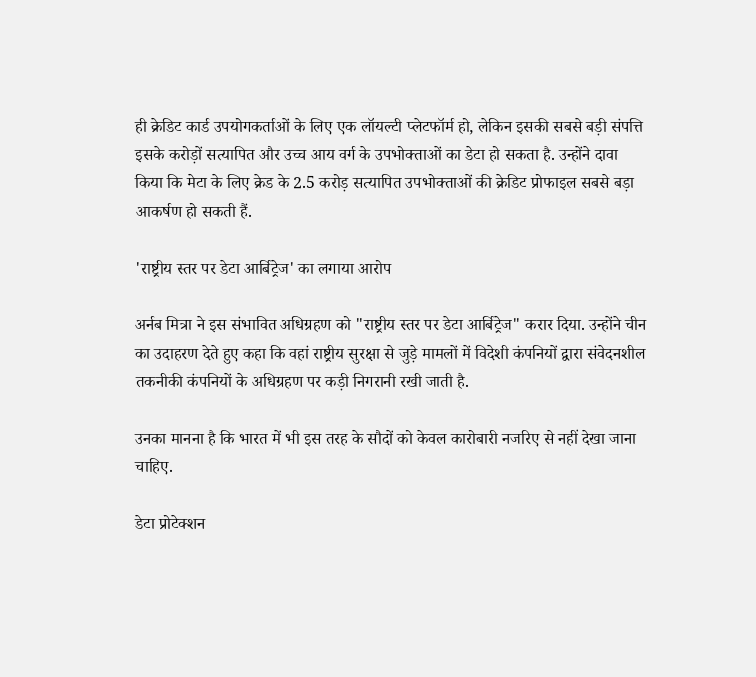ही क्रेडिट कार्ड उपयोगकर्ताओं के लिए एक लॉयल्टी प्लेटफॉर्म हो, लेकिन इसकी सबसे बड़ी संपत्ति इसके करोड़ों सत्यापित और उच्च आय वर्ग के उपभोक्ताओं का डेटा हो सकता है. उन्होंने दावा किया कि मेटा के लिए क्रेड के 2.5 करोड़ सत्यापित उपभोक्ताओं की क्रेडिट प्रोफाइल सबसे बड़ा आकर्षण हो सकती हैं.

'राष्ट्रीय स्तर पर डेटा आर्बिट्रेज' का लगाया आरोप

अर्नब मित्रा ने इस संभावित अधिग्रहण को "राष्ट्रीय स्तर पर डेटा आर्बिट्रेज" करार दिया. उन्होंने चीन का उदाहरण देते हुए कहा कि वहां राष्ट्रीय सुरक्षा से जुड़े मामलों में विदेशी कंपनियों द्वारा संवेदनशील तकनीकी कंपनियों के अधिग्रहण पर कड़ी निगरानी रखी जाती है.

उनका मानना है कि भारत में भी इस तरह के सौदों को केवल कारोबारी नजरिए से नहीं देखा जाना चाहिए.

डेटा प्रोटेक्शन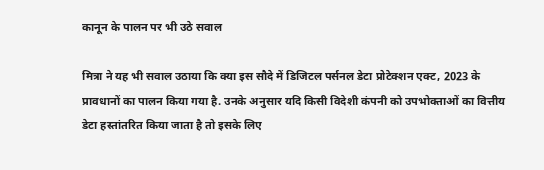कानून के पालन पर भी उठे सवाल

मित्रा ने यह भी सवाल उठाया कि क्या इस सौदे में डिजिटल पर्सनल डेटा प्रोटेक्शन एक्ट, 2023 के प्रावधानों का पालन किया गया है. उनके अनुसार यदि किसी विदेशी कंपनी को उपभोक्ताओं का वित्तीय डेटा हस्तांतरित किया जाता है तो इसके लिए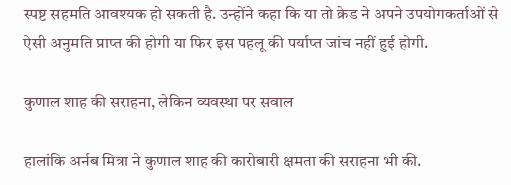स्पष्ट सहमति आवश्यक हो सकती है. उन्होंने कहा कि या तो क्रेड ने अपने उपयोगकर्ताओं से ऐसी अनुमति प्राप्त की होगी या फिर इस पहलू की पर्याप्त जांच नहीं हुई होगी.

कुणाल शाह की सराहना, लेकिन व्यवस्था पर सवाल

हालांकि अर्नब मित्रा ने कुणाल शाह की कारोबारी क्षमता की सराहना भी की.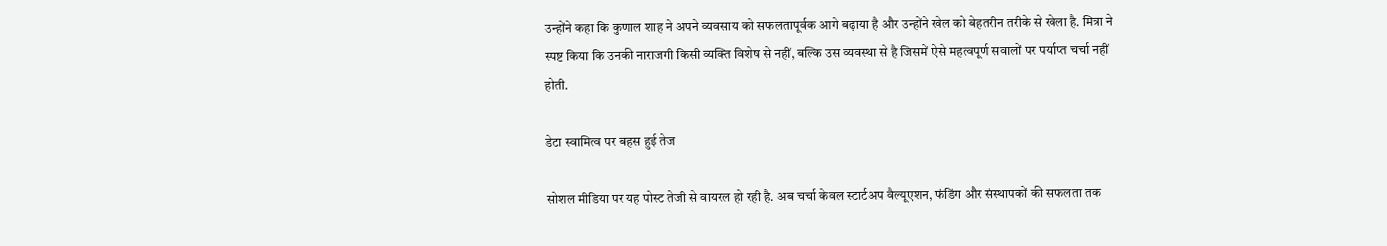उन्होंने कहा कि कुणाल शाह ने अपने व्यवसाय को सफलतापूर्वक आगे बढ़ाया है और उन्होंने खेल को बेहतरीन तरीके से खेला है. मित्रा ने स्पष्ट किया कि उनकी नाराजगी किसी व्यक्ति विशेष से नहीं, बल्कि उस व्यवस्था से है जिसमें ऐसे महत्वपूर्ण सवालों पर पर्याप्त चर्चा नहीं होती.

डेटा स्वामित्व पर बहस हुई तेज

सोशल मीडिया पर यह पोस्ट तेजी से वायरल हो रही है. अब चर्चा केवल स्टार्टअप वैल्यूएशन, फंडिंग और संस्थापकों की सफलता तक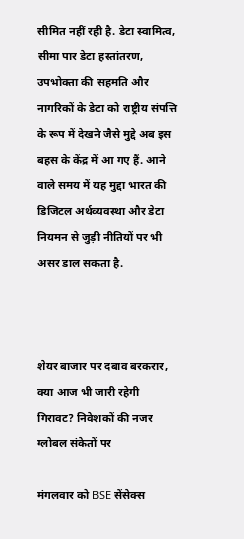सीमित नहीं रही है. डेटा स्वामित्व, सीमा पार डेटा हस्तांतरण, उपभोक्ता की सहमति और नागरिकों के डेटा को राष्ट्रीय संपत्ति के रूप में देखने जैसे मुद्दे अब इस बहस के केंद्र में आ गए हैं. आने वाले समय में यह मुद्दा भारत की डिजिटल अर्थव्यवस्था और डेटा नियमन से जुड़ी नीतियों पर भी असर डाल सकता है.



शेयर बाजार पर दबाव बरकरार, क्या आज भी जारी रहेगी गिरावट? निवेशकों की नजर ग्लोबल संकेतों पर

मंगलवार को BSE सेंसेक्स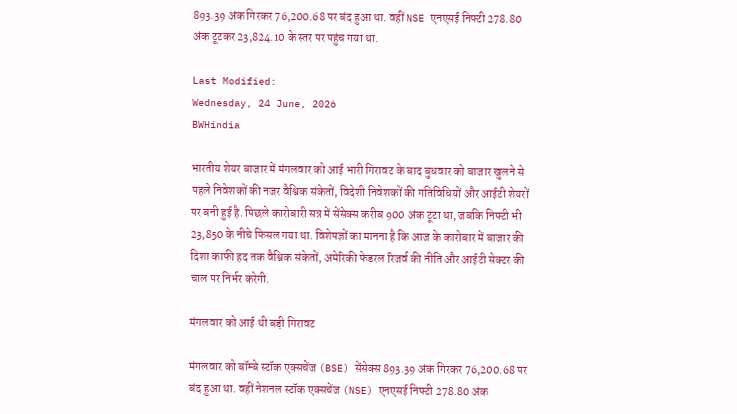893.39 अंक गिरकर 76,200.68 पर बंद हुआ था. वहीं NSE एनएसई निफ्टी 278.80 अंक टूटकर 23,824.10 के स्तर पर पहुंच गया था.

Last Modified:
Wednesday, 24 June, 2026
BWHindia

भारतीय शेयर बाजार में मंगलवार को आई भारी गिरावट के बाद बुधवार को बाजार खुलने से पहले निवेशकों की नजर वैश्विक संकेतों, विदेशी निवेशकों की गतिविधियों और आईटी शेयरों पर बनी हुई है. पिछले कारोबारी सत्र में सेंसेक्स करीब 900 अंक टूटा था, जबकि निफ्टी भी 23,850 के नीचे फिसल गया था. विशेषज्ञों का मानना है कि आज के कारोबार में बाजार की दिशा काफी हद तक वैश्विक संकेतों, अमेरिकी फेडरल रिजर्व की नीति और आईटी सेक्टर की चाल पर निर्भर करेगी.

मंगलवार को आई थी बड़ी गिरावट

मंगलवार को बॉम्बे स्टॉक एक्सचेंज (BSE) सेंसेक्स 893.39 अंक गिरकर 76,200.68 पर बंद हुआ था. वहीं नेशनल स्टॉक एक्सचेंज (NSE) एनएसई निफ्टी 278.80 अंक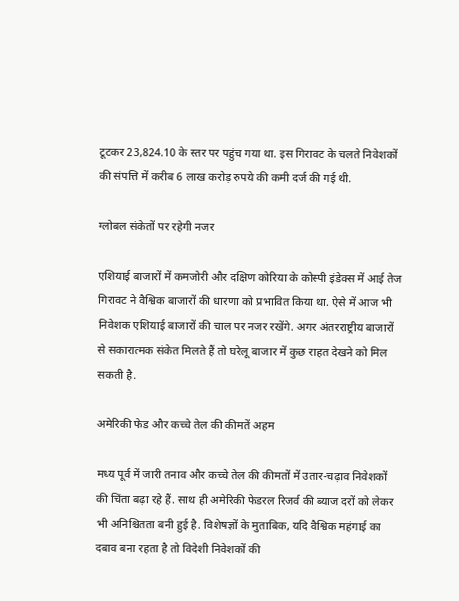टूटकर 23,824.10 के स्तर पर पहुंच गया था. इस गिरावट के चलते निवेशकों की संपत्ति में करीब 6 लाख करोड़ रुपये की कमी दर्ज की गई थी.

ग्लोबल संकेतों पर रहेगी नजर

एशियाई बाजारों में कमजोरी और दक्षिण कोरिया के कोस्पी इंडेक्स में आई तेज गिरावट ने वैश्विक बाजारों की धारणा को प्रभावित किया था. ऐसे में आज भी निवेशक एशियाई बाजारों की चाल पर नजर रखेंगे. अगर अंतरराष्ट्रीय बाजारों से सकारात्मक संकेत मिलते हैं तो घरेलू बाजार में कुछ राहत देखने को मिल सकती है.

अमेरिकी फेड और कच्चे तेल की कीमतें अहम

मध्य पूर्व में जारी तनाव और कच्चे तेल की कीमतों में उतार-चढ़ाव निवेशकों की चिंता बढ़ा रहे हैं. साथ ही अमेरिकी फेडरल रिजर्व की ब्याज दरों को लेकर भी अनिश्चितता बनी हुई है. विशेषज्ञों के मुताबिक, यदि वैश्विक महंगाई का दबाव बना रहता है तो विदेशी निवेशकों की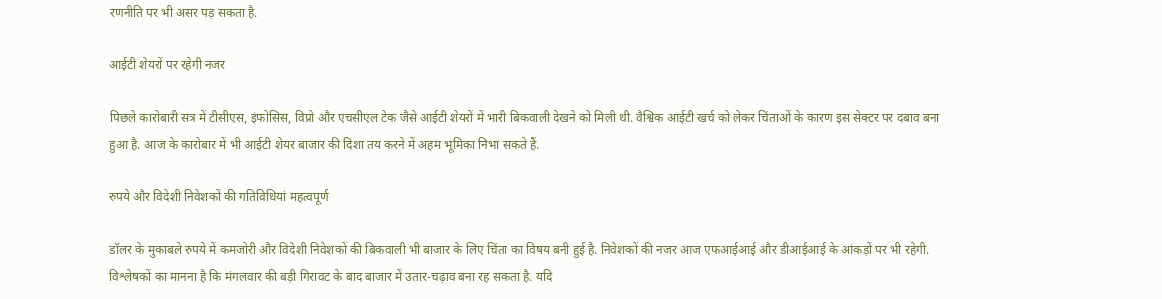रणनीति पर भी असर पड़ सकता है.

आईटी शेयरों पर रहेगी नजर

पिछले कारोबारी सत्र में टीसीएस, इंफोसिस, विप्रो और एचसीएल टेक जैसे आईटी शेयरों में भारी बिकवाली देखने को मिली थी. वैश्विक आईटी खर्च को लेकर चिंताओं के कारण इस सेक्टर पर दबाव बना हुआ है. आज के कारोबार में भी आईटी शेयर बाजार की दिशा तय करने में अहम भूमिका निभा सकते हैं.

रुपये और विदेशी निवेशकों की गतिविधियां महत्वपूर्ण

डॉलर के मुकाबले रुपये में कमजोरी और विदेशी निवेशकों की बिकवाली भी बाजार के लिए चिंता का विषय बनी हुई है. निवेशकों की नजर आज एफआईआई और डीआईआई के आंकड़ों पर भी रहेगी. विश्लेषकों का मानना है कि मंगलवार की बड़ी गिरावट के बाद बाजार में उतार-चढ़ाव बना रह सकता है. यदि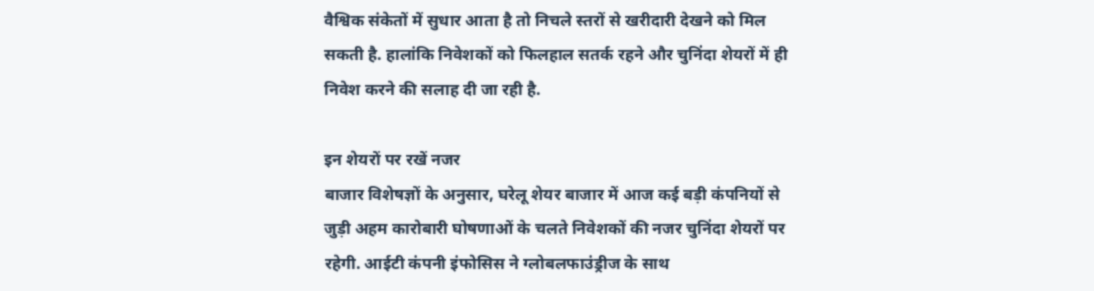वैश्विक संकेतों में सुधार आता है तो निचले स्तरों से खरीदारी देखने को मिल सकती है. हालांकि निवेशकों को फिलहाल सतर्क रहने और चुनिंदा शेयरों में ही निवेश करने की सलाह दी जा रही है.

इन शेयरों पर रखें नजर
बाजार विशेषज्ञों के अनुसार, घरेलू शेयर बाजार में आज कई बड़ी कंपनियों से जुड़ी अहम कारोबारी घोषणाओं के चलते निवेशकों की नजर चुनिंदा शेयरों पर रहेगी. आईटी कंपनी इंफोसिस ने ग्लोबलफाउंड्रीज के साथ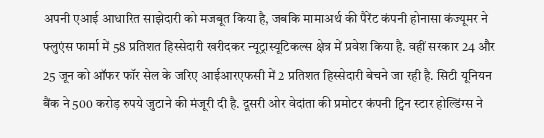अपनी एआई आधारित साझेदारी को मजबूत किया है, जबकि मामाअर्थ की पैरेंट कंपनी होनासा कंज्यूमर ने फ्लुएंस फार्मा में 58 प्रतिशत हिस्सेदारी खरीदकर न्यूट्रास्यूटिकल्स क्षेत्र में प्रवेश किया है. वहीं सरकार 24 और 25 जून को ऑफर फॉर सेल के जरिए आईआरएफसी में 2 प्रतिशत हिस्सेदारी बेचने जा रही है. सिटी यूनियन बैंक ने 500 करोड़ रुपये जुटाने की मंजूरी दी है. दूसरी ओर वेदांता की प्रमोटर कंपनी ट्विन स्टार होल्डिंग्स ने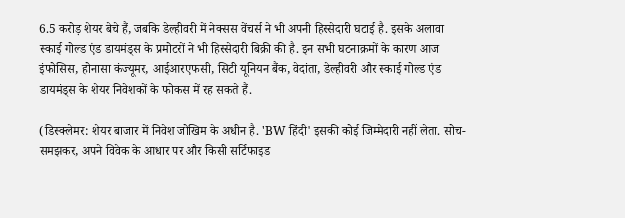6.5 करोड़ शेयर बेचे हैं, जबकि डेल्हीवरी में नेक्सस वेंचर्स ने भी अपनी हिस्सेदारी घटाई है. इसके अलावा स्काई गोल्ड एंड डायमंड्स के प्रमोटरों ने भी हिस्सेदारी बिक्री की है. इन सभी घटनाक्रमों के कारण आज इंफोसिस, होनासा कंज्यूमर, आईआरएफसी, सिटी यूनियन बैंक, वेदांता, डेल्हीवरी और स्काई गोल्ड एंड डायमंड्स के शेयर निवेशकों के फोकस में रह सकते हैं.

(डिस्क्लेमर: शेयर बाजार में निवेश जोखिम के अधीन है. 'BW हिंदी' इसकी कोई जिम्मेदारी नहीं लेता. सोच-समझकर, अपने विवेक के आधार पर और किसी सर्टिफाइड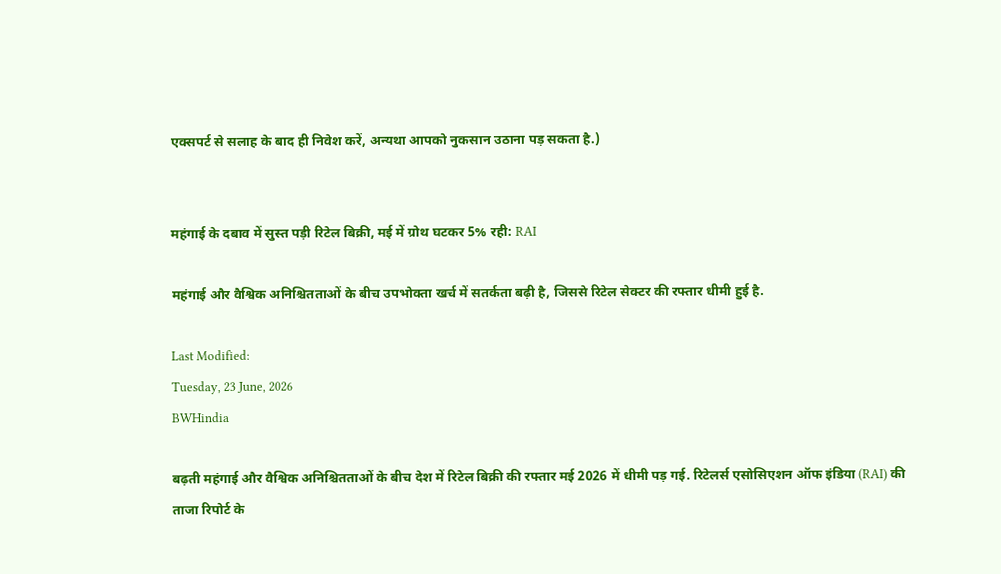एक्सपर्ट से सलाह के बाद ही निवेश करें, अन्यथा आपको नुकसान उठाना पड़ सकता है.)


महंगाई के दबाव में सुस्त पड़ी रिटेल बिक्री, मई में ग्रोथ घटकर 5% रही: RAI

महंगाई और वैश्विक अनिश्चितताओं के बीच उपभोक्ता खर्च में सतर्कता बढ़ी है, जिससे रिटेल सेक्टर की रफ्तार धीमी हुई है.

Last Modified:
Tuesday, 23 June, 2026
BWHindia

बढ़ती महंगाई और वैश्विक अनिश्चितताओं के बीच देश में रिटेल बिक्री की रफ्तार मई 2026 में धीमी पड़ गई. रिटेलर्स एसोसिएशन ऑफ इंडिया (RAI) की ताजा रिपोर्ट के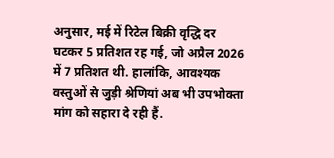अनुसार, मई में रिटेल बिक्री वृद्धि दर घटकर 5 प्रतिशत रह गई, जो अप्रैल 2026 में 7 प्रतिशत थी. हालांकि, आवश्यक वस्तुओं से जुड़ी श्रेणियां अब भी उपभोक्ता मांग को सहारा दे रही हैं.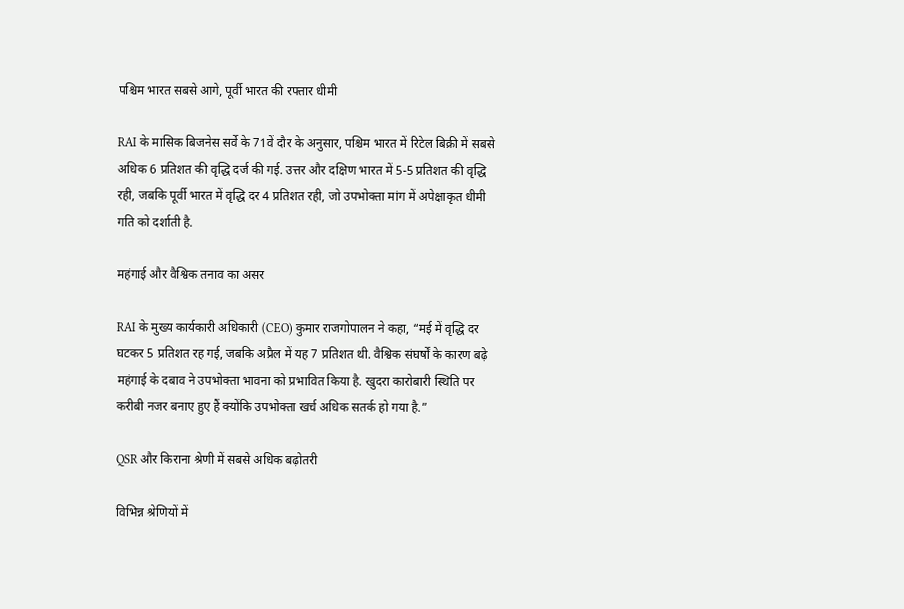पश्चिम भारत सबसे आगे, पूर्वी भारत की रफ्तार धीमी

RAI के मासिक बिजनेस सर्वे के 71वें दौर के अनुसार, पश्चिम भारत में रिटेल बिक्री में सबसे अधिक 6 प्रतिशत की वृद्धि दर्ज की गई. उत्तर और दक्षिण भारत में 5-5 प्रतिशत की वृद्धि रही, जबकि पूर्वी भारत में वृद्धि दर 4 प्रतिशत रही, जो उपभोक्ता मांग में अपेक्षाकृत धीमी गति को दर्शाती है.

महंगाई और वैश्विक तनाव का असर

RAI के मुख्य कार्यकारी अधिकारी (CEO) कुमार राजगोपालन ने कहा, “मई में वृद्धि दर घटकर 5 प्रतिशत रह गई, जबकि अप्रैल में यह 7 प्रतिशत थी. वैश्विक संघर्षों के कारण बढ़े महंगाई के दबाव ने उपभोक्ता भावना को प्रभावित किया है. खुदरा कारोबारी स्थिति पर करीबी नजर बनाए हुए हैं क्योंकि उपभोक्ता खर्च अधिक सतर्क हो गया है.”

QSR और किराना श्रेणी में सबसे अधिक बढ़ोतरी

विभिन्न श्रेणियों में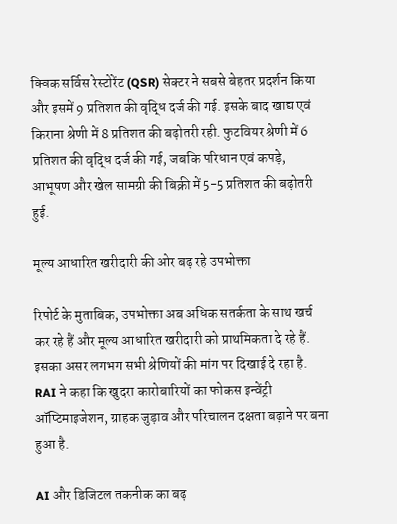क्विक सर्विस रेस्टोरेंट (QSR) सेक्टर ने सबसे बेहतर प्रदर्शन किया और इसमें 9 प्रतिशत की वृद्धि दर्ज की गई. इसके बाद खाद्य एवं किराना श्रेणी में 8 प्रतिशत की बढ़ोतरी रही. फुटवियर श्रेणी में 6 प्रतिशत की वृद्धि दर्ज की गई, जबकि परिधान एवं कपड़े, आभूषण और खेल सामग्री की बिक्री में 5-5 प्रतिशत की बढ़ोतरी हुई.

मूल्य आधारित खरीदारी की ओर बढ़ रहे उपभोक्ता

रिपोर्ट के मुताबिक, उपभोक्ता अब अधिक सतर्कता के साथ खर्च कर रहे हैं और मूल्य आधारित खरीदारी को प्राथमिकता दे रहे हैं. इसका असर लगभग सभी श्रेणियों की मांग पर दिखाई दे रहा है. RAI ने कहा कि खुदरा कारोबारियों का फोकस इन्वेंट्री ऑप्टिमाइजेशन, ग्राहक जुड़ाव और परिचालन दक्षता बढ़ाने पर बना हुआ है.

AI और डिजिटल तकनीक का बढ़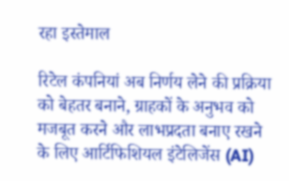रहा इस्तेमाल

रिटेल कंपनियां अब निर्णय लेने की प्रक्रिया को बेहतर बनाने, ग्राहकों के अनुभव को मजबूत करने और लाभप्रदता बनाए रखने के लिए आर्टिफिशियल इंटेलिजेंस (AI)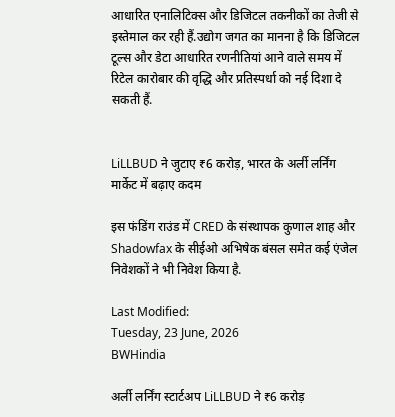आधारित एनालिटिक्स और डिजिटल तकनीकों का तेजी से इस्तेमाल कर रही हैं.उद्योग जगत का मानना है कि डिजिटल टूल्स और डेटा आधारित रणनीतियां आने वाले समय में रिटेल कारोबार की वृद्धि और प्रतिस्पर्धा को नई दिशा दे सकती हैं.


LiLLBUD ने जुटाए ₹6 करोड़, भारत के अर्ली लर्निंग मार्केट में बढ़ाए कदम

इस फंडिंग राउंड में CRED के संस्थापक कुणाल शाह और Shadowfax के सीईओ अभिषेक बंसल समेत कई एंजेल निवेशकों ने भी निवेश किया है.

Last Modified:
Tuesday, 23 June, 2026
BWHindia

अर्ली लर्निंग स्टार्टअप LiLLBUD ने ₹6 करोड़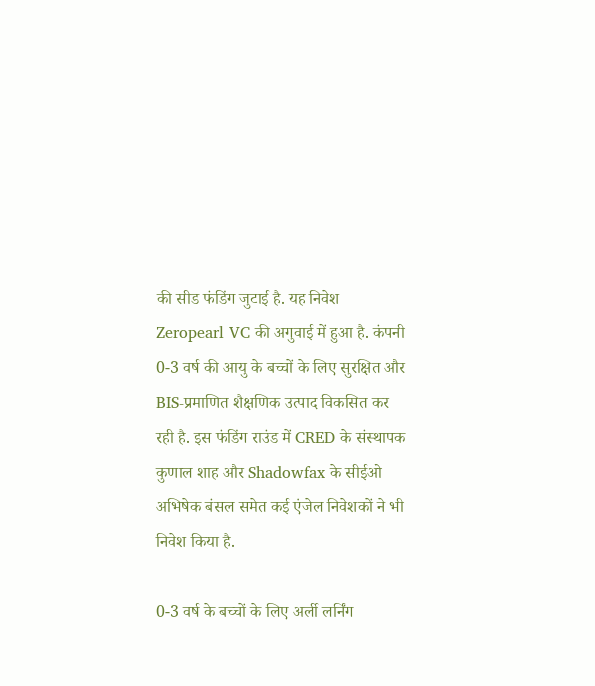की सीड फंडिंग जुटाई है. यह निवेश Zeropearl VC की अगुवाई में हुआ है. कंपनी 0-3 वर्ष की आयु के बच्चों के लिए सुरक्षित और BIS-प्रमाणित शैक्षणिक उत्पाद विकसित कर रही है. इस फंडिंग राउंड में CRED के संस्थापक कुणाल शाह और Shadowfax के सीईओ अभिषेक बंसल समेत कई एंजेल निवेशकों ने भी निवेश किया है.

0-3 वर्ष के बच्चों के लिए अर्ली लर्निंग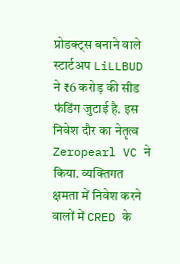प्रोडक्ट्स बनाने वाले स्टार्टअप LiLLBUD ने ₹6 करोड़ की सीड फंडिंग जुटाई है. इस निवेश दौर का नेतृत्व Zeropearl VC ने किया. व्यक्तिगत क्षमता में निवेश करने वालों में CRED के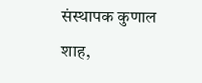संस्थापक कुणाल शाह,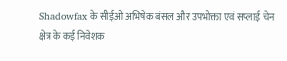Shadowfax के सीईओ अभिषेक बंसल और उपभोक्ता एवं सप्लाई चेन क्षेत्र के कई निवेशक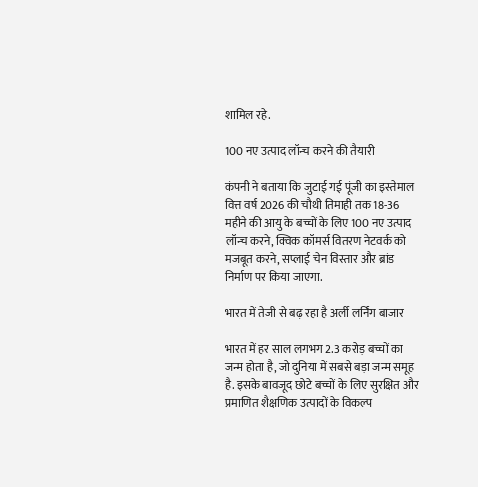शामिल रहे.

100 नए उत्पाद लॉन्च करने की तैयारी

कंपनी ने बताया कि जुटाई गई पूंजी का इस्तेमाल वित्त वर्ष 2026 की चौथी तिमाही तक 18-36 महीने की आयु के बच्चों के लिए 100 नए उत्पाद लॉन्च करने, क्विक कॉमर्स वितरण नेटवर्क को मजबूत करने, सप्लाई चेन विस्तार और ब्रांड निर्माण पर किया जाएगा.

भारत में तेजी से बढ़ रहा है अर्ली लर्निंग बाजार

भारत में हर साल लगभग 2.3 करोड़ बच्चों का जन्म होता है, जो दुनिया में सबसे बड़ा जन्म समूह है. इसके बावजूद छोटे बच्चों के लिए सुरक्षित और प्रमाणित शैक्षणिक उत्पादों के विकल्प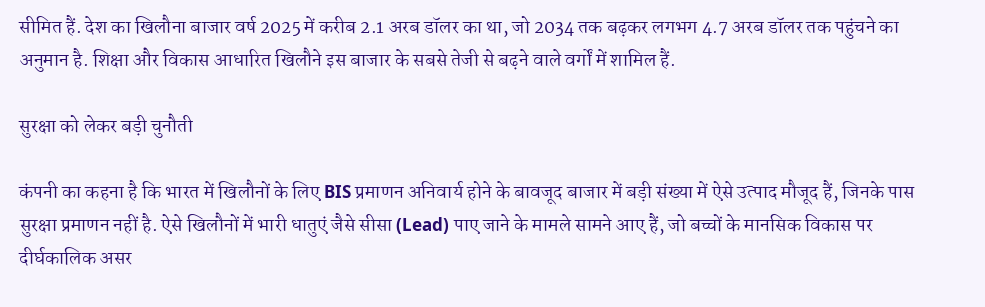सीमित हैं. देश का खिलौना बाजार वर्ष 2025 में करीब 2.1 अरब डॉलर का था, जो 2034 तक बढ़कर लगभग 4.7 अरब डॉलर तक पहुंचने का अनुमान है. शिक्षा और विकास आधारित खिलौने इस बाजार के सबसे तेजी से बढ़ने वाले वर्गों में शामिल हैं.

सुरक्षा को लेकर बड़ी चुनौती

कंपनी का कहना है कि भारत में खिलौनों के लिए BIS प्रमाणन अनिवार्य होने के बावजूद बाजार में बड़ी संख्या में ऐसे उत्पाद मौजूद हैं, जिनके पास सुरक्षा प्रमाणन नहीं है. ऐसे खिलौनों में भारी धातुएं जैसे सीसा (Lead) पाए जाने के मामले सामने आए हैं, जो बच्चों के मानसिक विकास पर दीर्घकालिक असर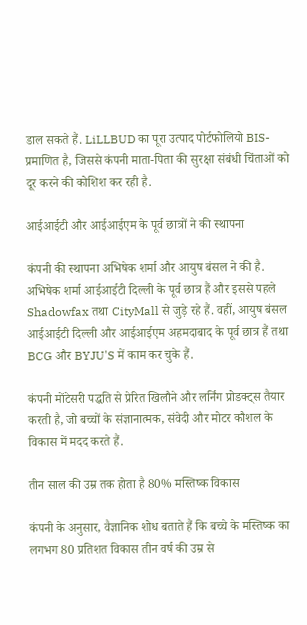डाल सकते हैं. LiLLBUD का पूरा उत्पाद पोर्टफोलियो BIS-प्रमाणित है, जिससे कंपनी माता-पिता की सुरक्षा संबंधी चिंताओं को दूर करने की कोशिश कर रही है.

आईआईटी और आईआईएम के पूर्व छात्रों ने की स्थापना

कंपनी की स्थापना अभिषेक शर्मा और आयुष बंसल ने की है. अभिषेक शर्मा आईआईटी दिल्ली के पूर्व छात्र हैं और इससे पहले Shadowfax तथा CityMall से जुड़े रहे हैं. वहीं, आयुष बंसल आईआईटी दिल्ली और आईआईएम अहमदाबाद के पूर्व छात्र हैं तथा BCG और BYJU'S में काम कर चुके हैं.

कंपनी मोंटेसरी पद्धति से प्रेरित खिलौने और लर्निंग प्रोडक्ट्स तैयार करती है, जो बच्चों के संज्ञानात्मक, संवेदी और मोटर कौशल के विकास में मदद करते हैं.

तीन साल की उम्र तक होता है 80% मस्तिष्क विकास

कंपनी के अनुसार, वैज्ञानिक शोध बताते हैं कि बच्चे के मस्तिष्क का लगभग 80 प्रतिशत विकास तीन वर्ष की उम्र से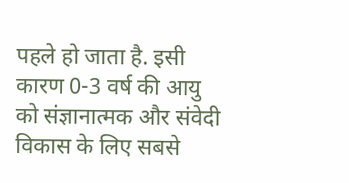पहले हो जाता है. इसी कारण 0-3 वर्ष की आयु को संज्ञानात्मक और संवेदी विकास के लिए सबसे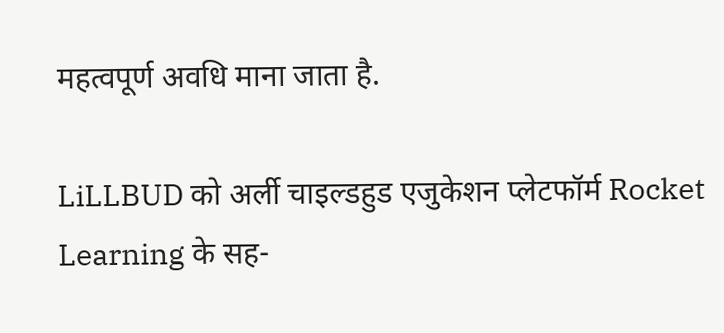महत्वपूर्ण अवधि माना जाता है.

LiLLBUD को अर्ली चाइल्डहुड एजुकेशन प्लेटफॉर्म Rocket Learning के सह-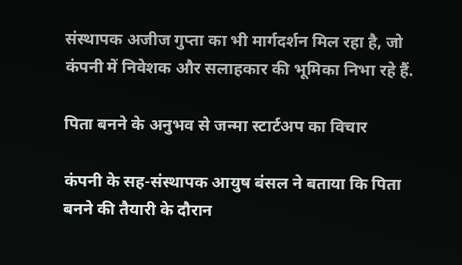संस्थापक अजीज गुप्ता का भी मार्गदर्शन मिल रहा है, जो कंपनी में निवेशक और सलाहकार की भूमिका निभा रहे हैं.

पिता बनने के अनुभव से जन्मा स्टार्टअप का विचार

कंपनी के सह-संस्थापक आयुष बंसल ने बताया कि पिता बनने की तैयारी के दौरान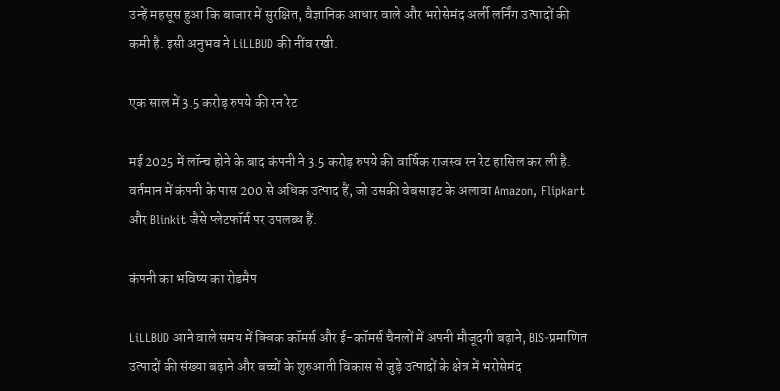उन्हें महसूस हुआ कि बाजार में सुरक्षित, वैज्ञानिक आधार वाले और भरोसेमंद अर्ली लर्निंग उत्पादों की कमी है. इसी अनुभव ने LiLLBUD की नींव रखी.

एक साल में 3.5 करोड़ रुपये की रन रेट

मई 2025 में लॉन्च होने के बाद कंपनी ने 3.5 करोड़ रुपये की वार्षिक राजस्व रन रेट हासिल कर ली है. वर्तमान में कंपनी के पास 200 से अधिक उत्पाद हैं, जो उसकी वेबसाइट के अलावा Amazon, Flipkart और Blinkit जैसे प्लेटफॉर्म पर उपलब्ध हैं.

कंपनी का भविष्य का रोडमैप

LiLLBUD आने वाले समय में क्विक कॉमर्स और ई-कॉमर्स चैनलों में अपनी मौजूदगी बढ़ाने, BIS-प्रमाणित उत्पादों की संख्या बढ़ाने और बच्चों के शुरुआती विकास से जुड़े उत्पादों के क्षेत्र में भरोसेमंद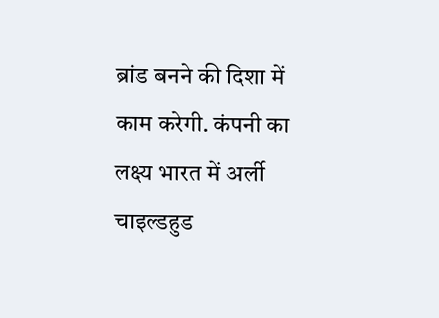ब्रांड बनने की दिशा में काम करेगी. कंपनी का लक्ष्य भारत में अर्ली चाइल्डहुड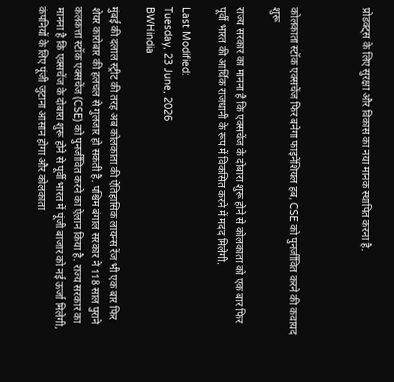प्रोडक्ट्स के लिए सुरक्षा और विकास का नया मानक स्थापित करना है.



कोलकाता स्टॉक एक्सचेंज फिर बनेगा फाइनेंशियल हब, CSE को पुनर्जीवित करने की कवायद शुरू

राज्य सरकार का मानना है कि एक्सचेंज के दोबारा शुरू होने से कोलकाता को एक बार फिर पूर्वी भारत की आर्थिक राजधानी के रूप में विकसित करने में मदद मिलेगी.

Last Modified:
Tuesday, 23 June, 2026
BWHindia

मुंबई की दलाल स्ट्रीट की तरह अब कोलकाता की ऐतिहासिक लायन्स रेंज भी एक बार फिर शेयर कारोबार की हलचल से गुलजार हो सकती है. पश्चिम बंगाल सरकार ने 118 साल पुराने कलकत्ता स्टॉक एक्सचेंज (CSE) को पुनर्जीवित करने का ऐलान किया है. राज्य सरकार का मानना है कि एक्सचेंज के दोबारा शुरू होने से पूर्वी भारत में पूंजी बाजार को नई ऊर्जा मिलेगी, कंपनियों के लिए पूंजी जुटाना आसान होगा और कोलकाता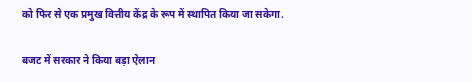को फिर से एक प्रमुख वित्तीय केंद्र के रूप में स्थापित किया जा सकेगा.

बजट में सरकार ने किया बड़ा ऐलान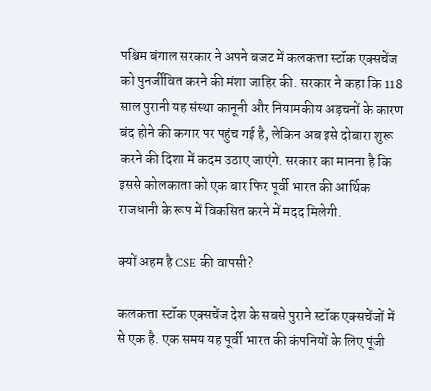पश्चिम बंगाल सरकार ने अपने बजट में कलकत्ता स्टॉक एक्सचेंज को पुनर्जीवित करने की मंशा जाहिर की. सरकार ने कहा कि 118 साल पुरानी यह संस्था कानूनी और नियामकीय अड़चनों के कारण बंद होने की कगार पर पहुंच गई है, लेकिन अब इसे दोबारा शुरू करने की दिशा में कदम उठाए जाएंगे. सरकार का मानना है कि इससे कोलकाता को एक बार फिर पूर्वी भारत की आर्थिक राजधानी के रूप में विकसित करने में मदद मिलेगी.

क्यों अहम है CSE की वापसी?

कलकत्ता स्टॉक एक्सचेंज देश के सबसे पुराने स्टॉक एक्सचेंजों में से एक है. एक समय यह पूर्वी भारत की कंपनियों के लिए पूंजी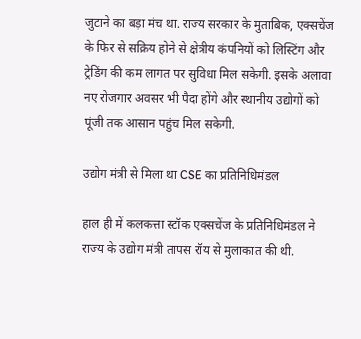जुटाने का बड़ा मंच था. राज्य सरकार के मुताबिक, एक्सचेंज के फिर से सक्रिय होने से क्षेत्रीय कंपनियों को लिस्टिंग और ट्रेडिंग की कम लागत पर सुविधा मिल सकेगी. इसके अलावा नए रोजगार अवसर भी पैदा होंगे और स्थानीय उद्योगों को पूंजी तक आसान पहुंच मिल सकेगी.

उद्योग मंत्री से मिला था CSE का प्रतिनिधिमंडल

हाल ही में कलकत्ता स्टॉक एक्सचेंज के प्रतिनिधिमंडल ने राज्य के उद्योग मंत्री तापस रॉय से मुलाकात की थी.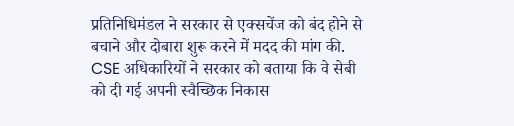प्रतिनिधिमंडल ने सरकार से एक्सचेंज को बंद होने से बचाने और दोबारा शुरू करने में मदद की मांग की. CSE अधिकारियों ने सरकार को बताया कि वे सेबी को दी गई अपनी स्वैच्छिक निकास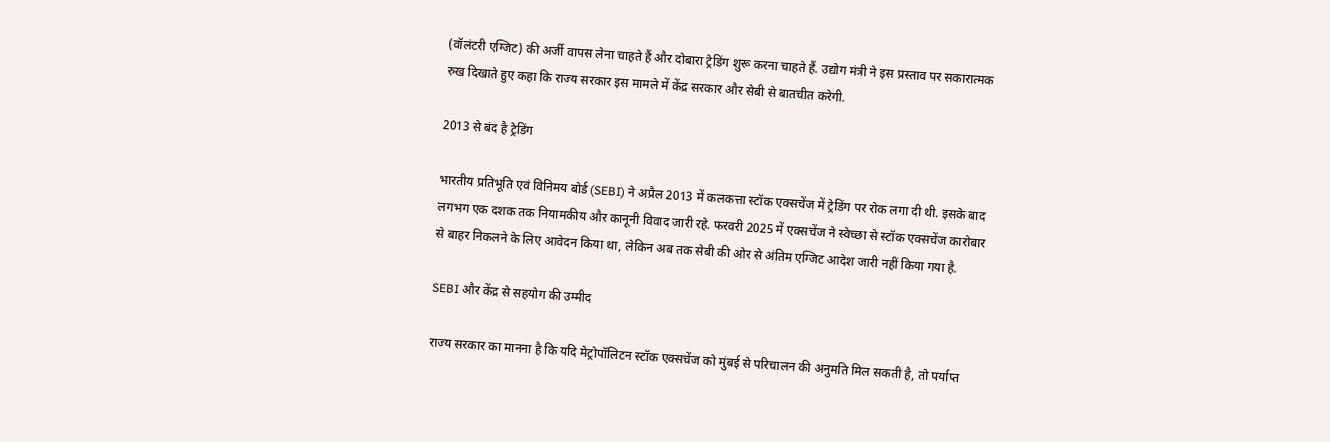(वॉलंटरी एग्जिट) की अर्जी वापस लेना चाहते हैं और दोबारा ट्रेडिंग शुरू करना चाहते हैं. उद्योग मंत्री ने इस प्रस्ताव पर सकारात्मक रुख दिखाते हुए कहा कि राज्य सरकार इस मामले में केंद्र सरकार और सेबी से बातचीत करेगी.

2013 से बंद है ट्रेडिंग

भारतीय प्रतिभूति एवं विनिमय बोर्ड (SEBI) ने अप्रैल 2013 में कलकत्ता स्टॉक एक्सचेंज में ट्रेडिंग पर रोक लगा दी थी. इसके बाद लगभग एक दशक तक नियामकीय और कानूनी विवाद जारी रहे. फरवरी 2025 में एक्सचेंज ने स्वेच्छा से स्टॉक एक्सचेंज कारोबार से बाहर निकलने के लिए आवेदन किया था, लेकिन अब तक सेबी की ओर से अंतिम एग्जिट आदेश जारी नहीं किया गया है.

SEBI और केंद्र से सहयोग की उम्मीद

राज्य सरकार का मानना है कि यदि मेट्रोपॉलिटन स्टॉक एक्सचेंज को मुंबई से परिचालन की अनुमति मिल सकती है, तो पर्याप्त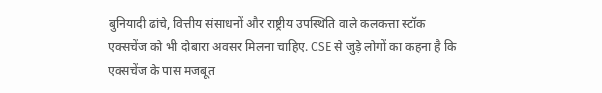बुनियादी ढांचे, वित्तीय संसाधनों और राष्ट्रीय उपस्थिति वाले कलकत्ता स्टॉक एक्सचेंज को भी दोबारा अवसर मिलना चाहिए. CSE से जुड़े लोगों का कहना है कि एक्सचेंज के पास मजबूत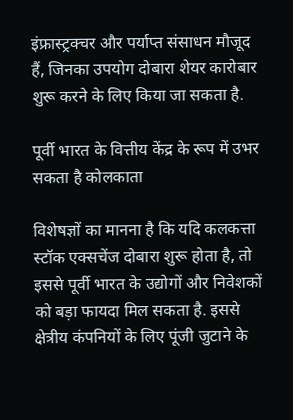इंफ्रास्ट्रक्चर और पर्याप्त संसाधन मौजूद हैं, जिनका उपयोग दोबारा शेयर कारोबार शुरू करने के लिए किया जा सकता है.

पूर्वी भारत के वित्तीय केंद्र के रूप में उभर सकता है कोलकाता

विशेषज्ञों का मानना है कि यदि कलकत्ता स्टॉक एक्सचेंज दोबारा शुरू होता है, तो इससे पूर्वी भारत के उद्योगों और निवेशकों को बड़ा फायदा मिल सकता है. इससे क्षेत्रीय कंपनियों के लिए पूंजी जुटाने के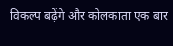विकल्प बढ़ेंगे और कोलकाता एक बार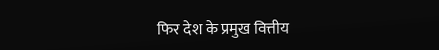फिर देश के प्रमुख वित्तीय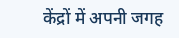केंद्रों में अपनी जगह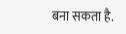बना सकता है.